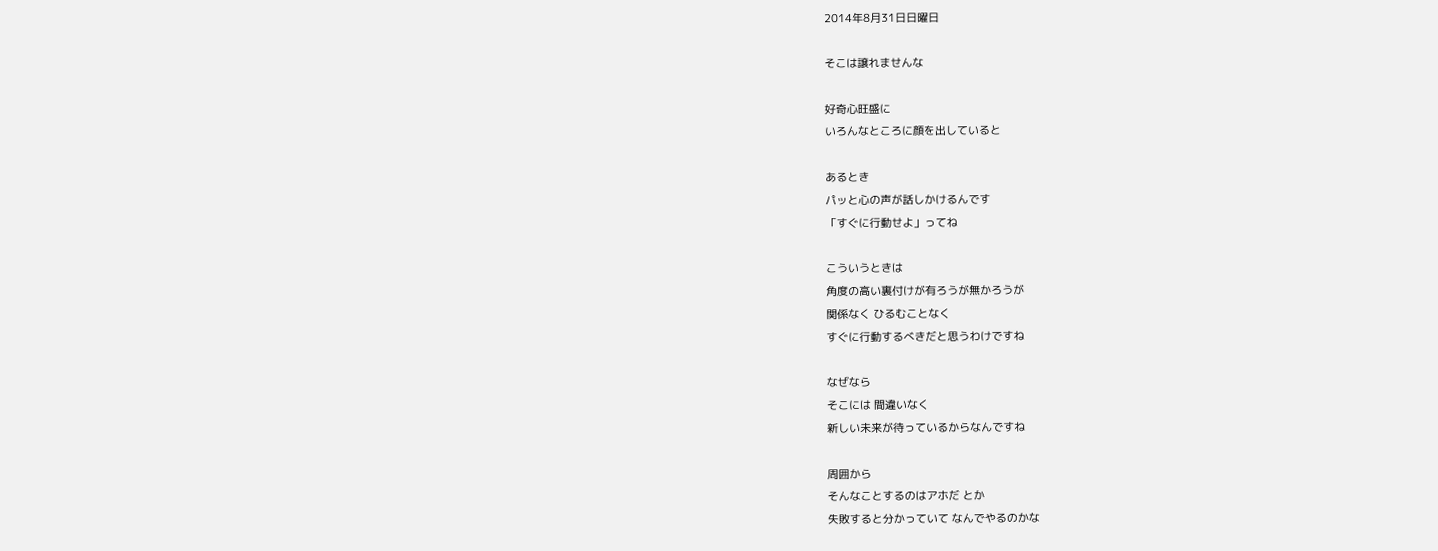2014年8月31日日曜日

そこは譲れませんな

好奇心旺盛に
いろんなところに顔を出していると

あるとき
パッと心の声が話しかけるんです
「すぐに行動せよ」ってね

こういうときは
角度の高い裏付けが有ろうが無かろうが
関係なく ひるむことなく
すぐに行動するべきだと思うわけですね

なぜなら
そこには 間違いなく
新しい未来が待っているからなんですね

周囲から
そんなことするのはアホだ とか
失敗すると分かっていて なんでやるのかな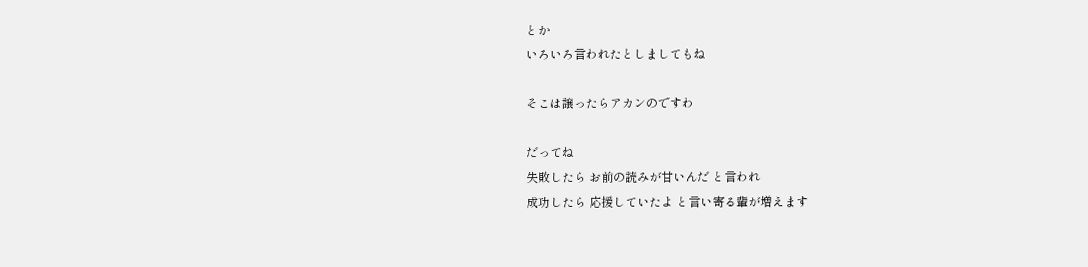とか
いろいろ言われたとしましてもね

そこは譲ったらアカンのですわ

だってね
失敗したら お前の読みが甘いんだ と言われ
成功したら 応援していたよ と言い寄る輩が増えます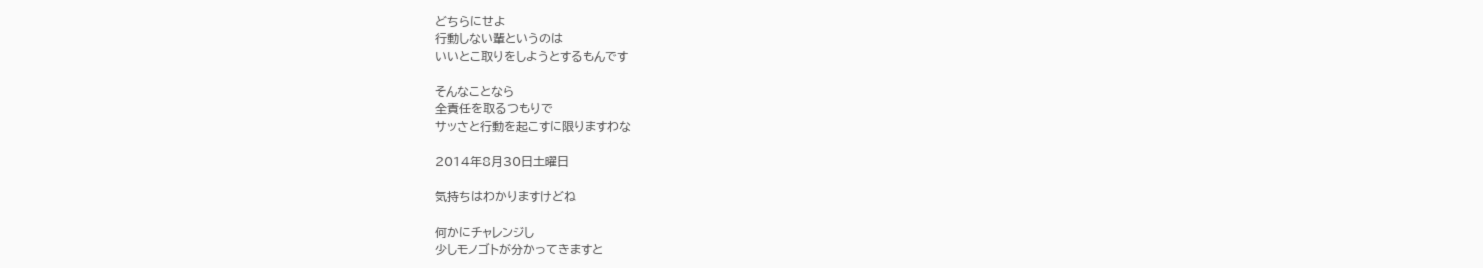どちらにせよ
行動しない輩というのは
いいとこ取りをしようとするもんです

そんなことなら
全責任を取るつもりで
サッさと行動を起こすに限りますわな

2014年8月30日土曜日

気持ちはわかりますけどね

何かにチャレンジし
少しモノゴトが分かってきますと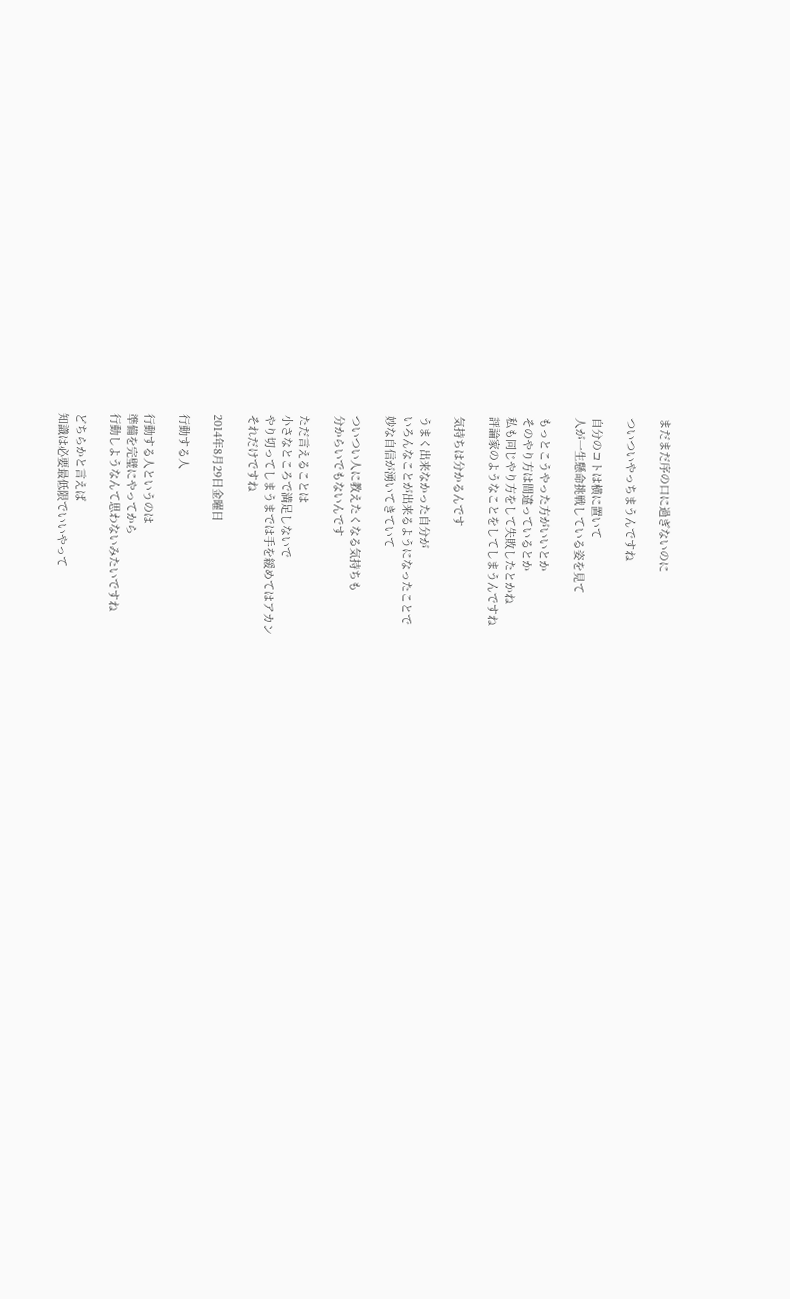まだまだ序の口に過ぎないのに

ついついやっちまうんですね

自分のコトは横に置いて
人が一生懸命挑戦している姿を見て

もっとこうやった方がいいとか
そのやり方は間違っているとか
私も同じやり方をして失敗したとかね
評論家のようなことをしてしまうんですね

気持ちは分かるんです

うまく出来なかった自分が
いろんなことが出来るようになったことで
妙な自信が湧いてきていて

ついつい人に教えたくなる気持ちも
分からいでもないんです

ただ言えることは
小さなところで満足しないで
やり切ってしまうまでは手を緩めてはアカン
それだけですね

2014年8月29日金曜日

行動する人

行動する人というのは
準備を完璧にやってから
行動しようなんて思わないみたいですね

どちらかと言えば
知識は必要最低限でいいやって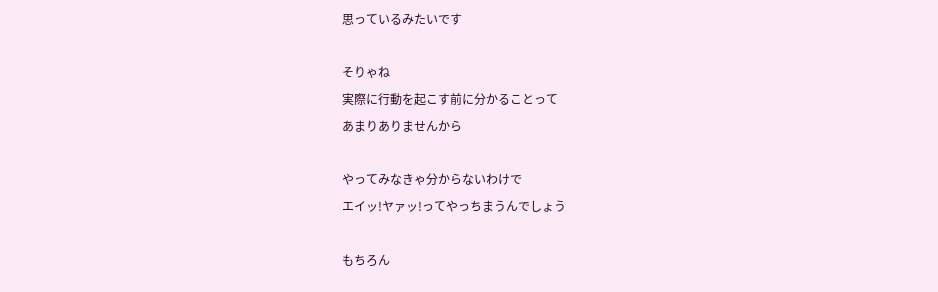思っているみたいです

そりゃね
実際に行動を起こす前に分かることって
あまりありませんから

やってみなきゃ分からないわけで
エイッ!ヤァッ!ってやっちまうんでしょう

もちろん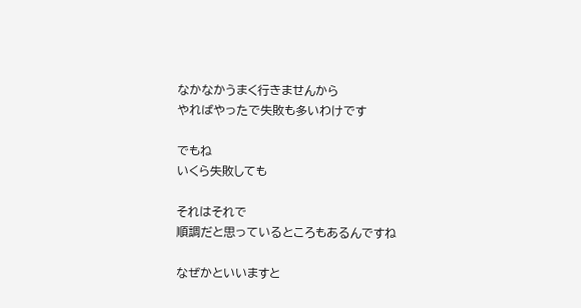なかなかうまく行きませんから
やればやったで失敗も多いわけです

でもね
いくら失敗しても

それはそれで
順調だと思っているところもあるんですね

なぜかといいますと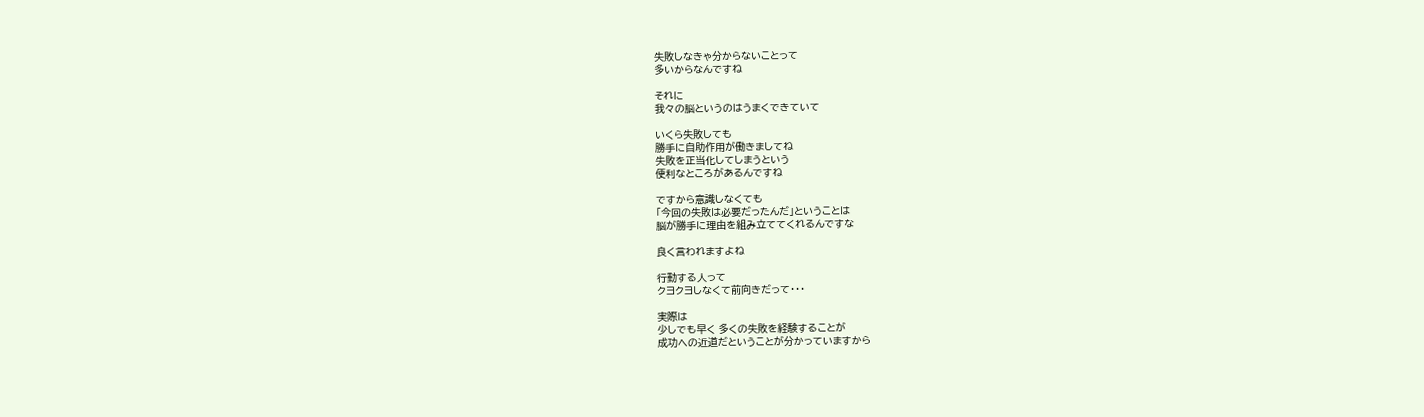失敗しなきゃ分からないことって
多いからなんですね

それに
我々の脳というのはうまくできていて

いくら失敗しても
勝手に自助作用が働きましてね
失敗を正当化してしまうという
便利なところがあるんですね

ですから意識しなくても
「今回の失敗は必要だったんだ」ということは
脳が勝手に理由を組み立ててくれるんですな

良く言われますよね

行動する人って
クヨクヨしなくて前向きだって・・・

実際は
少しでも早く 多くの失敗を経験することが
成功への近道だということが分かっていますから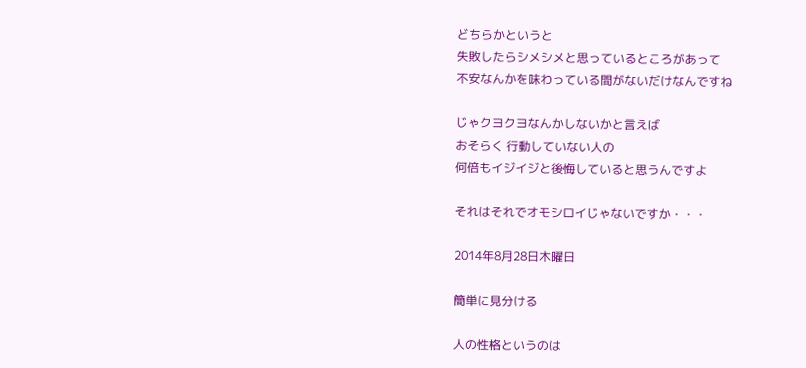どちらかというと
失敗したらシメシメと思っているところがあって
不安なんかを味わっている間がないだけなんですね

じゃクヨクヨなんかしないかと言えば
おそらく 行動していない人の
何倍もイジイジと後悔していると思うんですよ

それはそれでオモシロイじゃないですか・・・

2014年8月28日木曜日

簡単に見分ける

人の性格というのは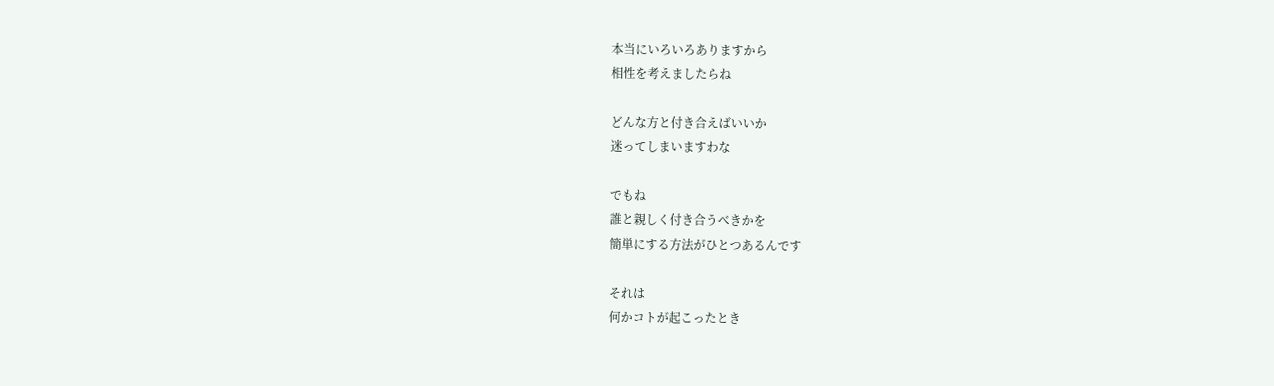本当にいろいろありますから
相性を考えましたらね

どんな方と付き合えばいいか
迷ってしまいますわな

でもね
誰と親しく付き合うべきかを
簡単にする方法がひとつあるんです

それは
何かコトが起こったとき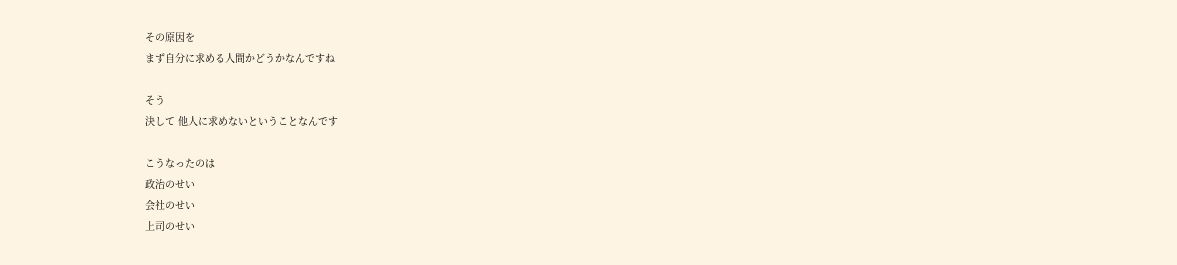その原因を
まず自分に求める人間かどうかなんですね

そう
決して 他人に求めないということなんです

こうなったのは
政治のせい
会社のせい
上司のせい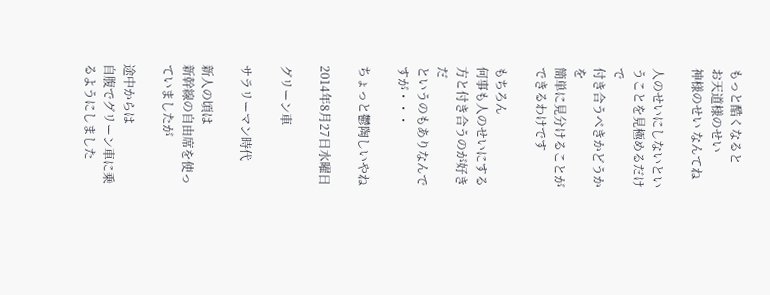もっと酷くなると
お天道様のせい
神様のせい なんてね

人のせいにしないということを見極めるだけで
付き合うべきかどうかを
簡単に見分けることができるわけです

もちろん
何事も人のせいにする方と付き合うのが好きだ
というのもありなんですが・・・

ちょっと鬱陶しいやね

2014年8月27日水曜日

グリーン車

サラリーマン時代

新人の頃は
新幹線の自由席を使っていましたが

途中からは
自腹でグリーン車に乗るようにしました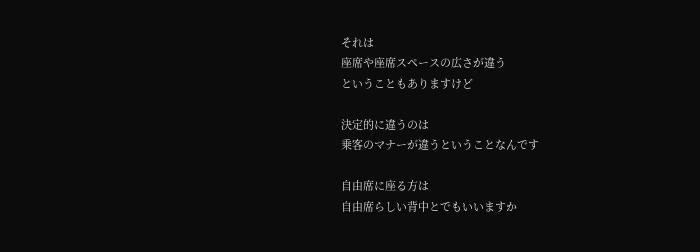それは
座席や座席スペースの広さが違う
ということもありますけど

決定的に違うのは
乗客のマナーが違うということなんです

自由席に座る方は
自由席らしい背中とでもいいますか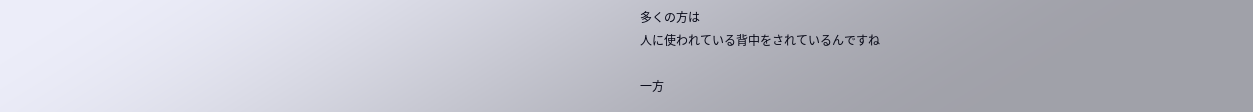多くの方は
人に使われている背中をされているんですね

一方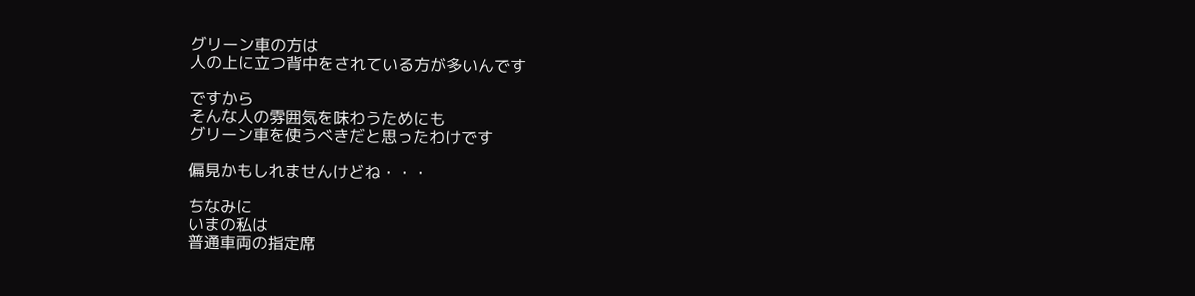グリーン車の方は
人の上に立つ背中をされている方が多いんです

ですから
そんな人の雰囲気を味わうためにも
グリーン車を使うべきだと思ったわけです

偏見かもしれませんけどね・・・

ちなみに
いまの私は
普通車両の指定席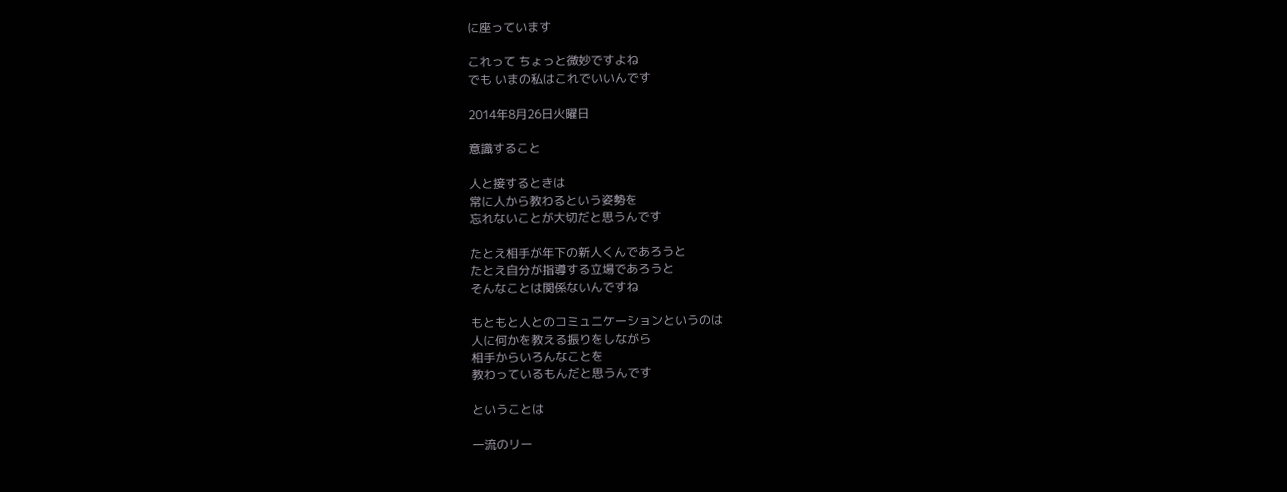に座っています

これって ちょっと微妙ですよね
でも いまの私はこれでいいんです

2014年8月26日火曜日

意識すること

人と接するときは
常に人から教わるという姿勢を
忘れないことが大切だと思うんです

たとえ相手が年下の新人くんであろうと
たとえ自分が指導する立場であろうと
そんなことは関係ないんですね

もともと人とのコミュニケーションというのは
人に何かを教える振りをしながら
相手からいろんなことを
教わっているもんだと思うんです

ということは

一流のリー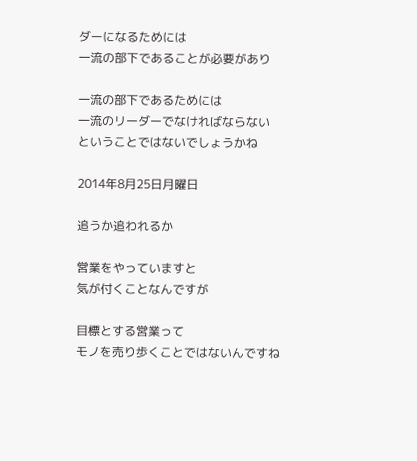ダーになるためには
一流の部下であることが必要があり

一流の部下であるためには
一流のリーダーでなければならない
ということではないでしょうかね

2014年8月25日月曜日

追うか追われるか

営業をやっていますと
気が付くことなんですが

目標とする営業って
モノを売り歩くことではないんですね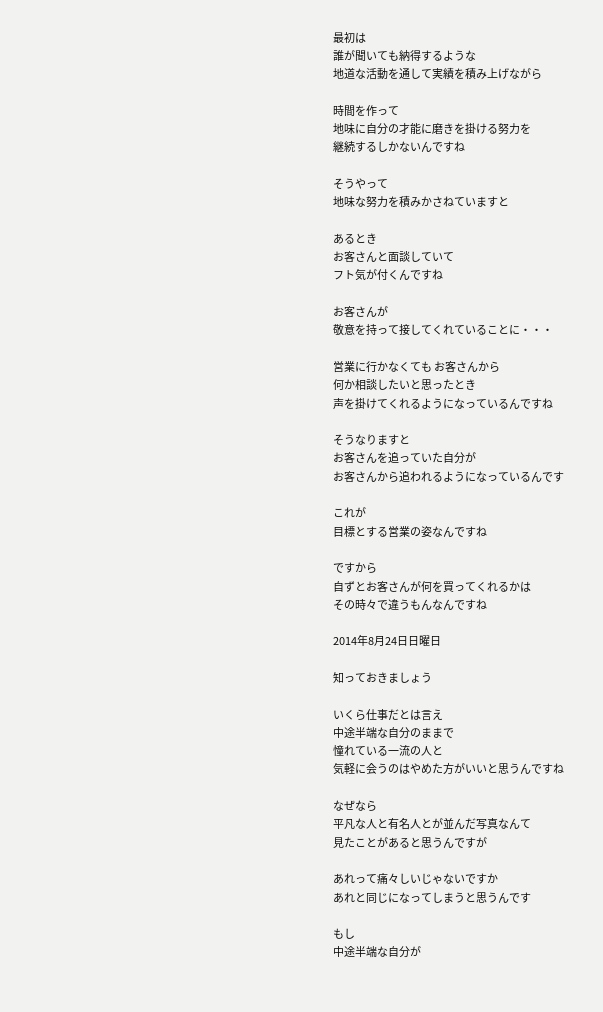最初は
誰が聞いても納得するような
地道な活動を通して実績を積み上げながら

時間を作って
地味に自分の才能に磨きを掛ける努力を
継続するしかないんですね

そうやって
地味な努力を積みかさねていますと

あるとき
お客さんと面談していて
フト気が付くんですね

お客さんが
敬意を持って接してくれていることに・・・

営業に行かなくても お客さんから
何か相談したいと思ったとき
声を掛けてくれるようになっているんですね

そうなりますと
お客さんを追っていた自分が
お客さんから追われるようになっているんです

これが
目標とする営業の姿なんですね

ですから
自ずとお客さんが何を買ってくれるかは
その時々で違うもんなんですね

2014年8月24日日曜日

知っておきましょう

いくら仕事だとは言え
中途半端な自分のままで
憧れている一流の人と
気軽に会うのはやめた方がいいと思うんですね

なぜなら
平凡な人と有名人とが並んだ写真なんて
見たことがあると思うんですが

あれって痛々しいじゃないですか
あれと同じになってしまうと思うんです

もし
中途半端な自分が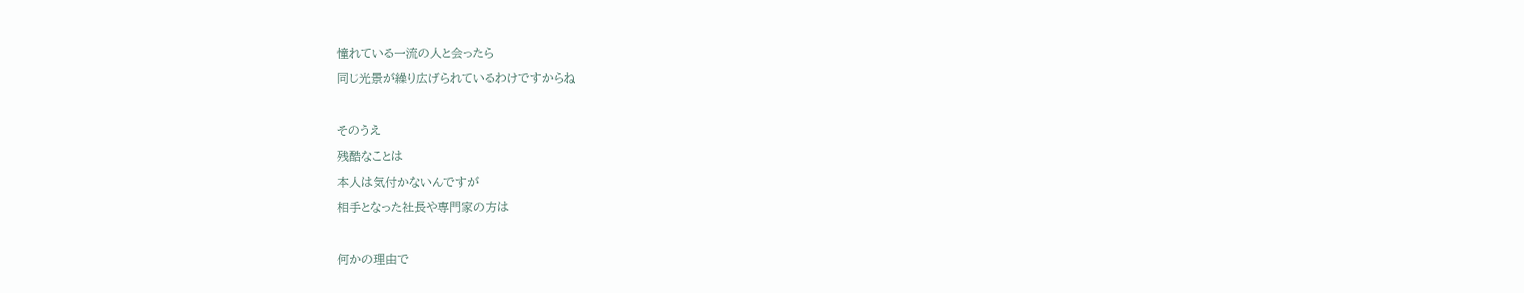憧れている一流の人と会ったら
同じ光景が繰り広げられているわけですからね

そのうえ
残酷なことは
本人は気付かないんですが
相手となった社長や専門家の方は

何かの理由で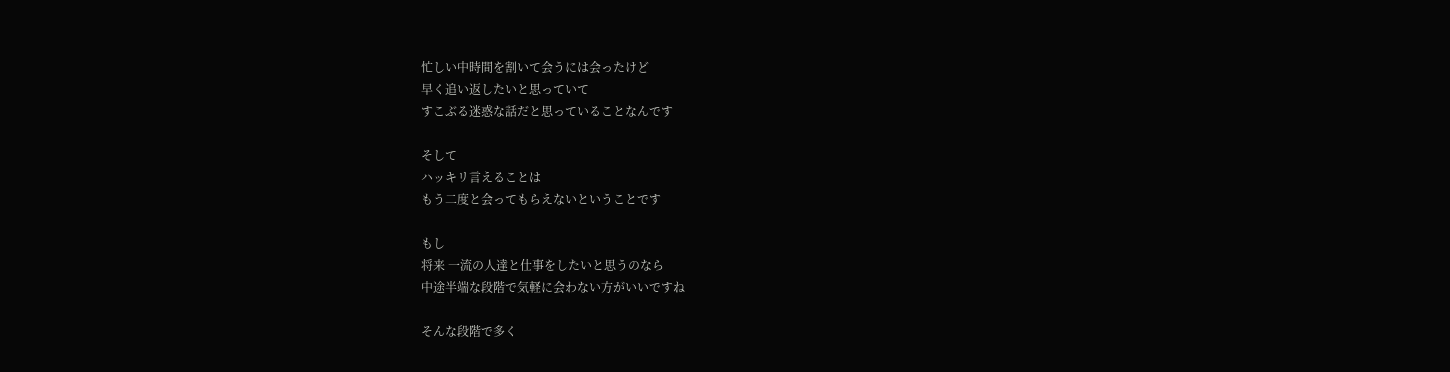忙しい中時間を割いて会うには会ったけど
早く追い返したいと思っていて
すこぶる迷惑な話だと思っていることなんです

そして
ハッキリ言えることは
もう二度と会ってもらえないということです

もし
将来 一流の人達と仕事をしたいと思うのなら
中途半端な段階で気軽に会わない方がいいですね

そんな段階で多く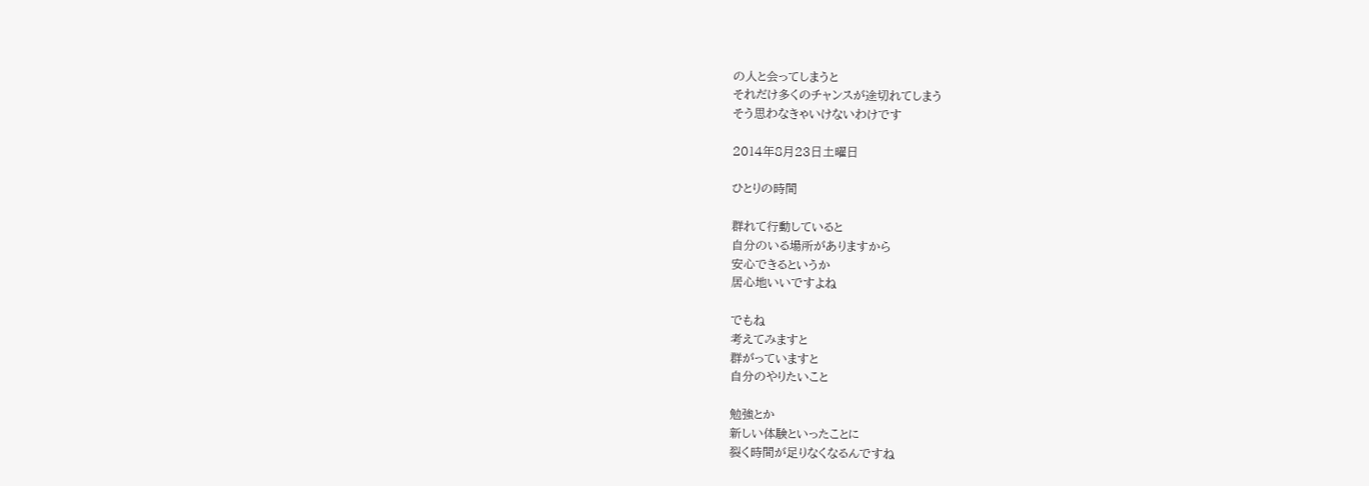の人と会ってしまうと
それだけ多くのチャンスが途切れてしまう
そう思わなきゃいけないわけです

2014年8月23日土曜日

ひとりの時間

群れて行動していると
自分のいる場所がありますから
安心できるというか
居心地いいですよね

でもね
考えてみますと
群がっていますと
自分のやりたいこと

勉強とか
新しい体験といったことに
裂く時間が足りなくなるんですね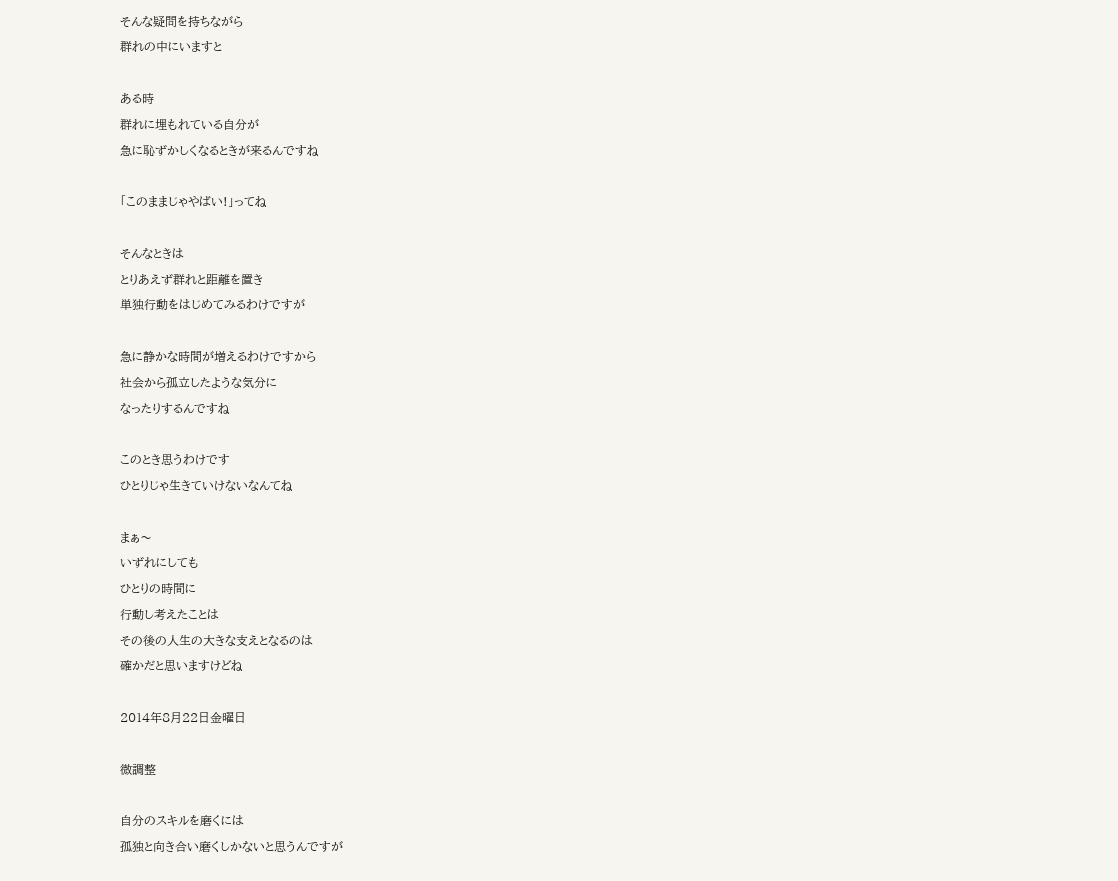そんな疑問を持ちながら
群れの中にいますと

ある時
群れに埋もれている自分が
急に恥ずかしくなるときが来るんですね

「このままじゃやばい!」ってね

そんなときは
とりあえず群れと距離を置き
単独行動をはじめてみるわけですが

急に静かな時間が増えるわけですから
社会から孤立したような気分に
なったりするんですね

このとき思うわけです
ひとりじゃ生きていけないなんてね

まぁ〜
いずれにしても
ひとりの時間に
行動し考えたことは
その後の人生の大きな支えとなるのは
確かだと思いますけどね

2014年8月22日金曜日

微調整

自分のスキルを磨くには
孤独と向き合い磨くしかないと思うんですが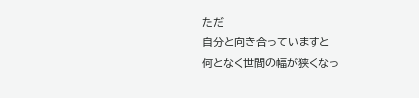ただ
自分と向き合っていますと
何となく世間の幅が狭くなっ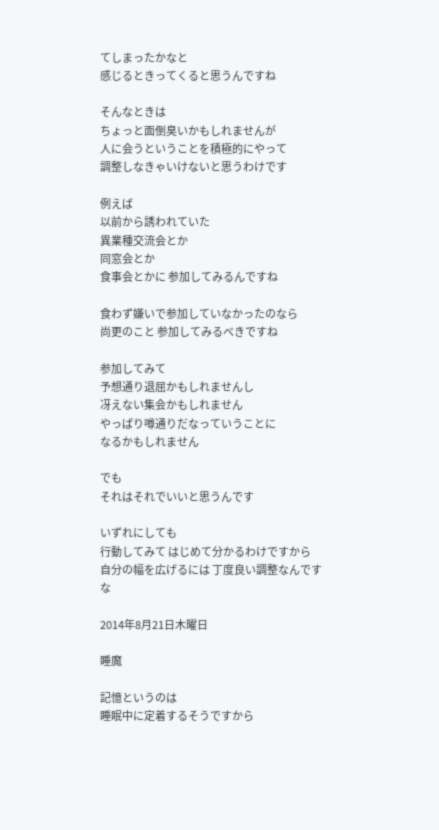てしまったかなと
感じるときってくると思うんですね

そんなときは
ちょっと面倒臭いかもしれませんが
人に会うということを積極的にやって
調整しなきゃいけないと思うわけです

例えば
以前から誘われていた
異業種交流会とか
同窓会とか
食事会とかに 参加してみるんですね

食わず嫌いで参加していなかったのなら
尚更のこと 参加してみるべきですね

参加してみて
予想通り退屈かもしれませんし
冴えない集会かもしれません
やっぱり噂通りだなっていうことに
なるかもしれません

でも
それはそれでいいと思うんです

いずれにしても
行動してみて はじめて分かるわけですから
自分の幅を広げるには 丁度良い調整なんですな

2014年8月21日木曜日

睡魔

記憶というのは
睡眠中に定着するそうですから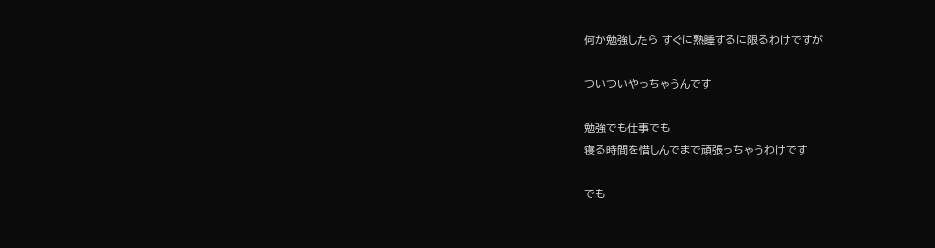何か勉強したら すぐに熟睡するに限るわけですが

ついついやっちゃうんです

勉強でも仕事でも
寝る時間を惜しんでまで頑張っちゃうわけです

でも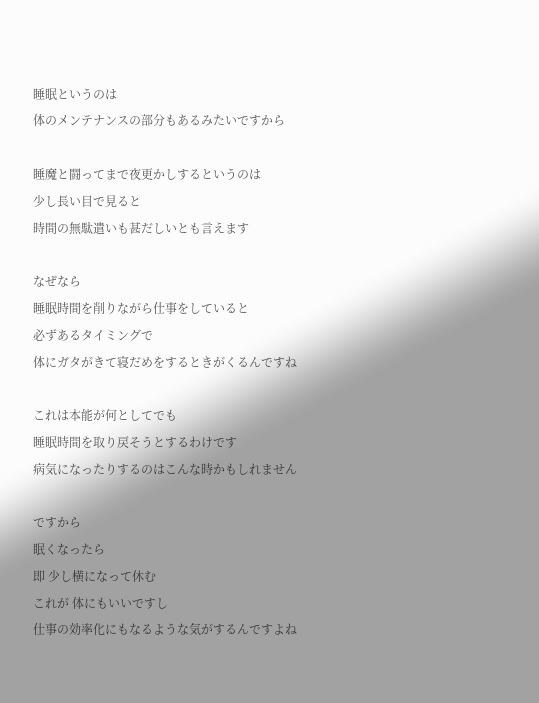睡眠というのは
体のメンテナンスの部分もあるみたいですから

睡魔と闘ってまで夜更かしするというのは
少し長い目で見ると
時間の無駄遣いも甚だしいとも言えます

なぜなら
睡眠時間を削りながら仕事をしていると
必ずあるタイミングで
体にガタがきて寝だめをするときがくるんですね

これは本能が何としてでも
睡眠時間を取り戻そうとするわけです
病気になったりするのはこんな時かもしれません

ですから
眠くなったら
即 少し横になって休む
これが 体にもいいですし
仕事の効率化にもなるような気がするんですよね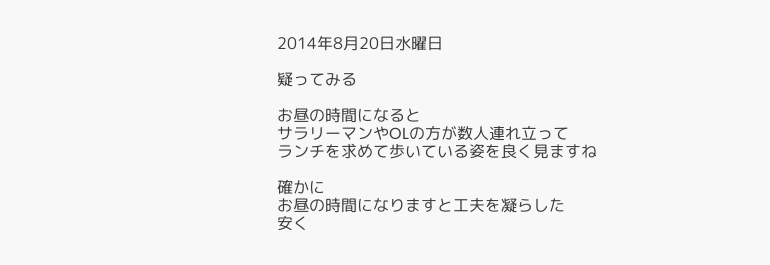2014年8月20日水曜日

疑ってみる

お昼の時間になると
サラリーマンやOLの方が数人連れ立って
ランチを求めて歩いている姿を良く見ますね

確かに
お昼の時間になりますと工夫を凝らした
安く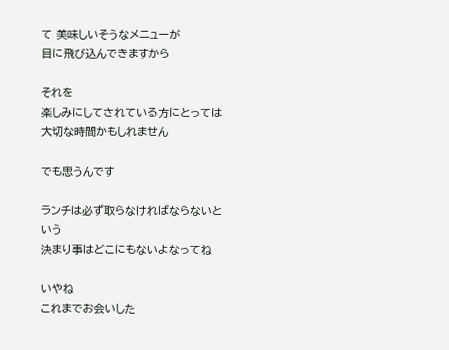て 美味しいそうなメニューが
目に飛び込んできますから

それを
楽しみにしてされている方にとっては
大切な時間かもしれません

でも思うんです

ランチは必ず取らなければならないという
決まり事はどこにもないよなってね

いやね
これまでお会いした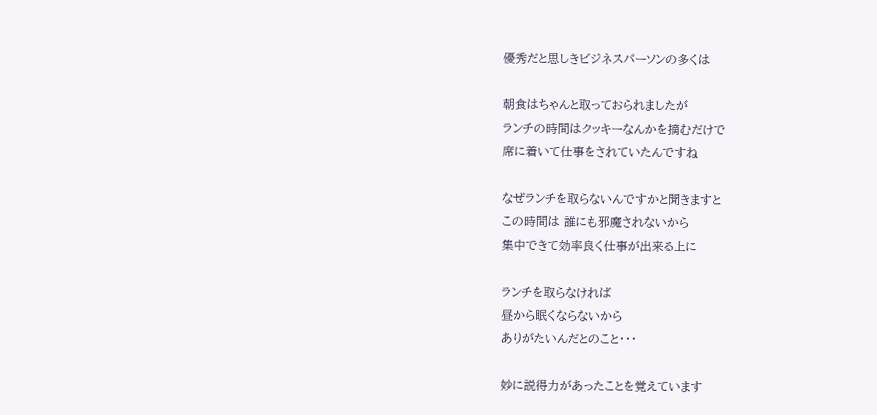優秀だと思しきビジネスパーソンの多くは

朝食はちゃんと取っておられましたが
ランチの時間はクッキーなんかを摘むだけで
席に着いて仕事をされていたんですね

なぜランチを取らないんですかと聞きますと
この時間は 誰にも邪魔されないから
集中できて効率良く仕事が出来る上に

ランチを取らなければ
昼から眠くならないから
ありがたいんだとのこと・・・

妙に説得力があったことを覚えています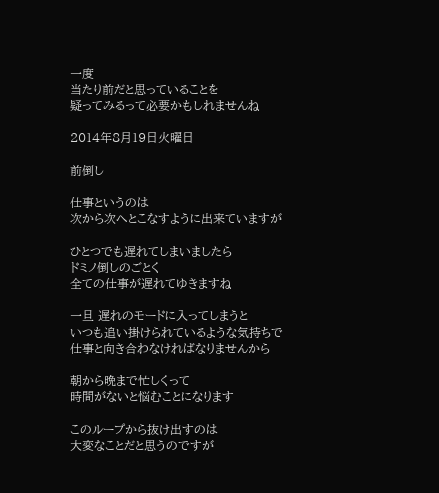一度
当たり前だと思っていることを
疑ってみるって必要かもしれませんね

2014年8月19日火曜日

前倒し

仕事というのは
次から次へとこなすように出来ていますが

ひとつでも遅れてしまいましたら
ドミノ倒しのごとく
全ての仕事が遅れてゆきますね

一旦 遅れのモードに入ってしまうと
いつも追い掛けられているような気持ちで
仕事と向き合わなければなりませんから

朝から晩まで忙しくって
時間がないと悩むことになります

このループから抜け出すのは
大変なことだと思うのですが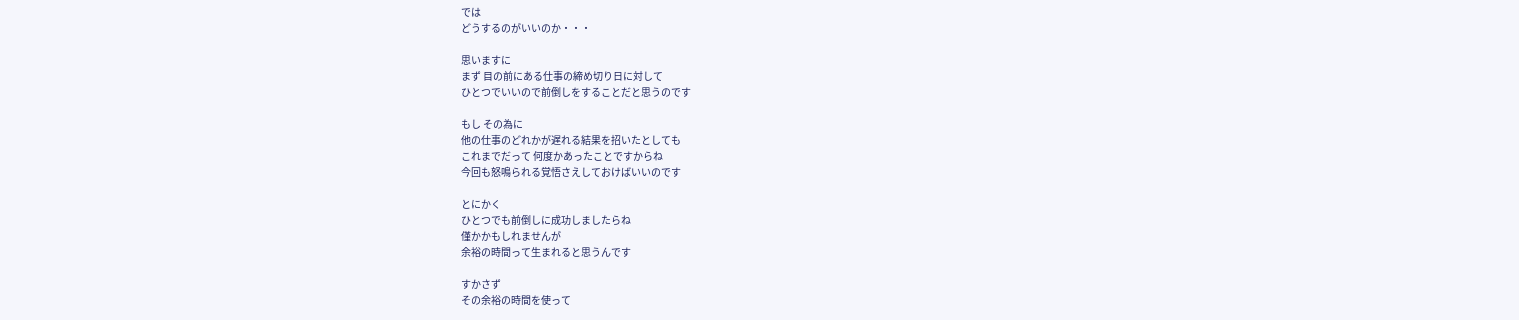では
どうするのがいいのか・・・

思いますに
まず 目の前にある仕事の締め切り日に対して
ひとつでいいので前倒しをすることだと思うのです

もし その為に
他の仕事のどれかが遅れる結果を招いたとしても
これまでだって 何度かあったことですからね
今回も怒鳴られる覚悟さえしておけばいいのです

とにかく
ひとつでも前倒しに成功しましたらね
僅かかもしれませんが
余裕の時間って生まれると思うんです

すかさず
その余裕の時間を使って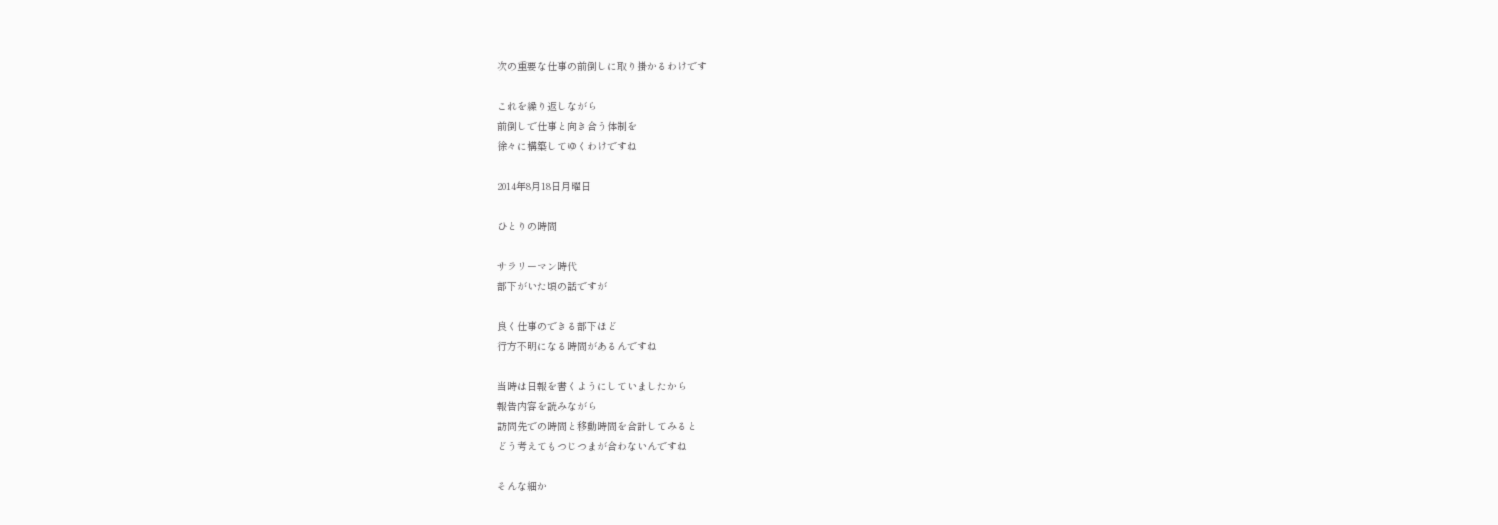次の重要な仕事の前倒しに取り掛かるわけです

これを繰り返しながら
前倒しで仕事と向き合う体制を
徐々に構築してゆくわけですね

2014年8月18日月曜日

ひとりの時間

サラリーマン時代
部下がいた頃の話ですが

良く仕事のできる部下ほど
行方不明になる時間があるんですね

当時は日報を書くようにしていましたから
報告内容を読みながら
訪問先での時間と移動時間を合計してみると
どう考えてもつじつまが合わないんですね

そんな細か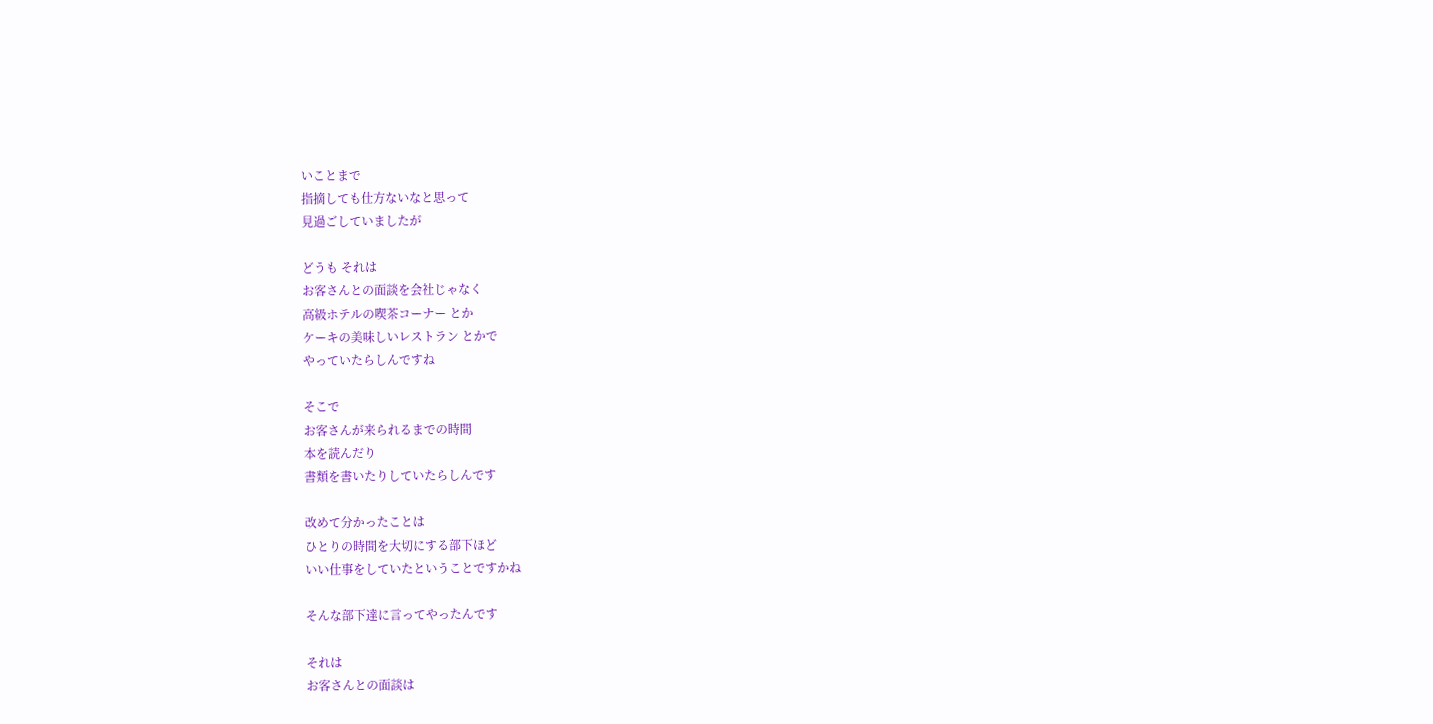いことまで
指摘しても仕方ないなと思って
見過ごしていましたが

どうも それは
お客さんとの面談を会社じゃなく
高級ホテルの喫茶コーナー とか
ケーキの美味しいレストラン とかで
やっていたらしんですね

そこで
お客さんが来られるまでの時間
本を読んだり
書類を書いたりしていたらしんです

改めて分かったことは
ひとりの時間を大切にする部下ほど
いい仕事をしていたということですかね

そんな部下達に言ってやったんです

それは
お客さんとの面談は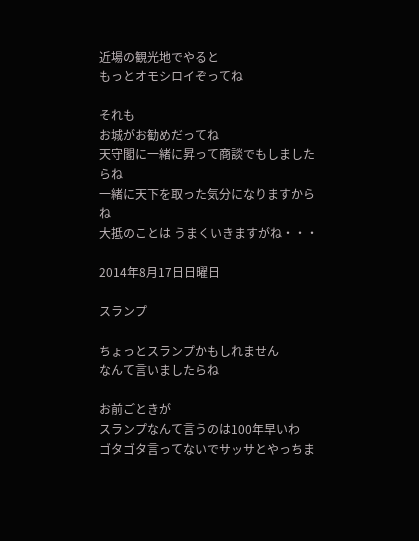近場の観光地でやると
もっとオモシロイぞってね

それも
お城がお勧めだってね
天守閣に一緒に昇って商談でもしましたらね
一緒に天下を取った気分になりますからね
大抵のことは うまくいきますがね・・・

2014年8月17日日曜日

スランプ

ちょっとスランプかもしれません
なんて言いましたらね

お前ごときが
スランプなんて言うのは100年早いわ
ゴタゴタ言ってないでサッサとやっちま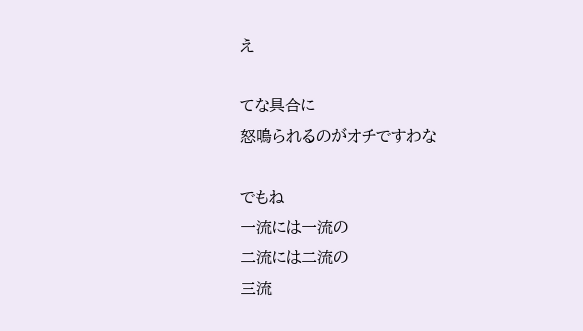え

てな具合に
怒鳴られるのがオチですわな

でもね
一流には一流の
二流には二流の
三流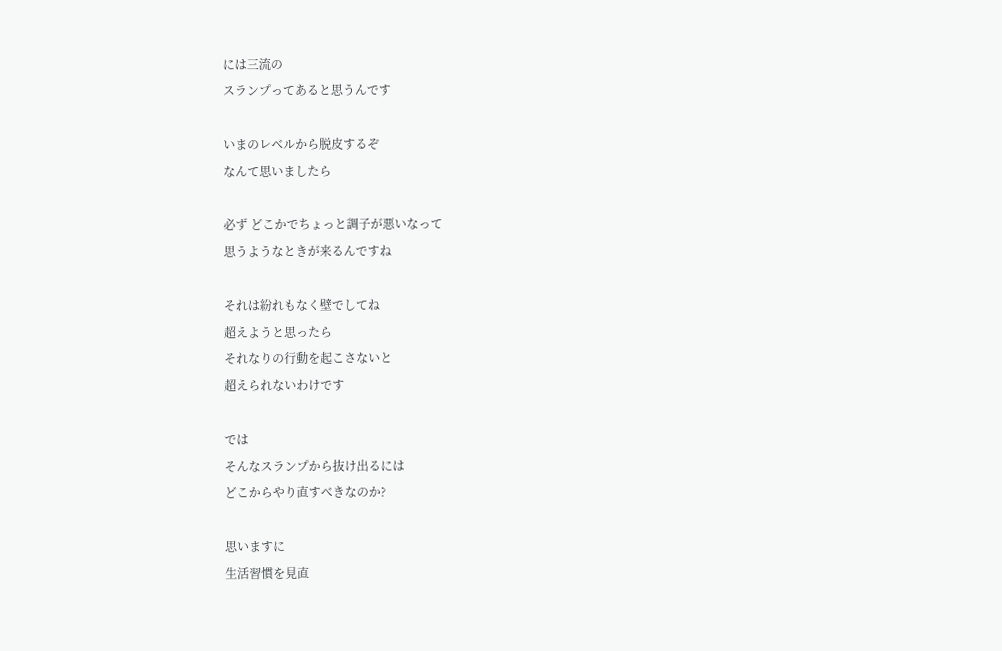には三流の
スランプってあると思うんです

いまのレベルから脱皮するぞ
なんて思いましたら

必ず どこかでちょっと調子が悪いなって
思うようなときが来るんですね

それは紛れもなく壁でしてね
超えようと思ったら
それなりの行動を起こさないと
超えられないわけです

では
そんなスランプから抜け出るには
どこからやり直すべきなのか?

思いますに
生活習慣を見直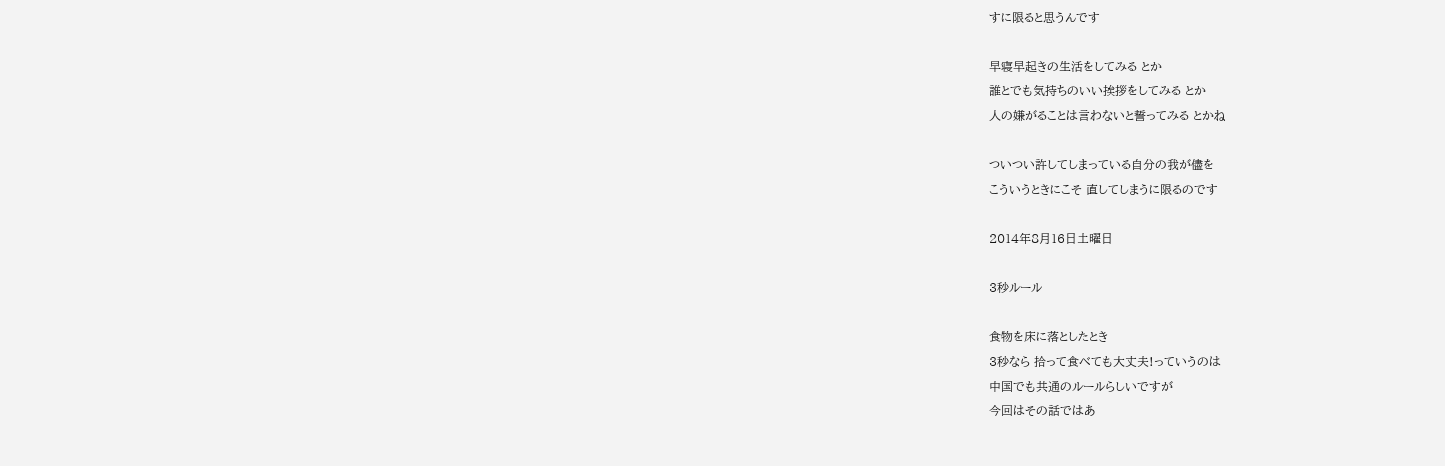すに限ると思うんです

早寝早起きの生活をしてみる とか
誰とでも気持ちのいい挨拶をしてみる とか
人の嫌がることは言わないと誓ってみる とかね

ついつい許してしまっている自分の我が儘を
こういうときにこそ 直してしまうに限るのです

2014年8月16日土曜日

3秒ルール

食物を床に落としたとき
3秒なら 拾って食べても大丈夫!っていうのは
中国でも共通のルールらしいですが
今回はその話ではあ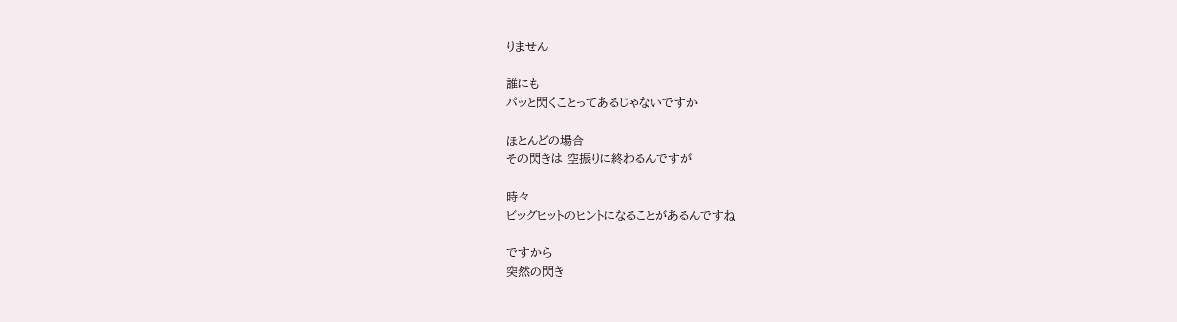りません

誰にも
パッと閃くことってあるじゃないですか

ほとんどの場合
その閃きは 空振りに終わるんですが

時々
ビッグヒットのヒントになることがあるんですね

ですから
突然の閃き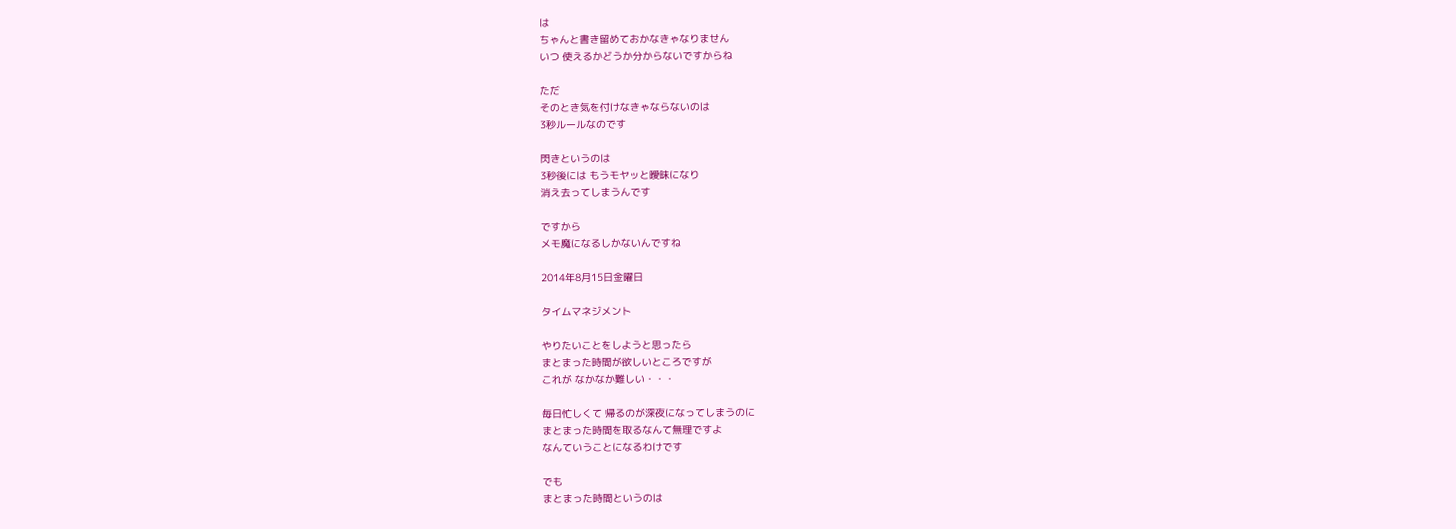は
ちゃんと書き留めておかなきゃなりません
いつ 使えるかどうか分からないですからね

ただ
そのとき気を付けなきゃならないのは
3秒ルールなのです

閃きというのは
3秒後には もうモヤッと曖昧になり
消え去ってしまうんです

ですから
メモ魔になるしかないんですね

2014年8月15日金曜日

タイムマネジメント

やりたいことをしようと思ったら
まとまった時間が欲しいところですが
これが なかなか難しい・・・

毎日忙しくて 帰るのが深夜になってしまうのに
まとまった時間を取るなんて無理ですよ
なんていうことになるわけです

でも
まとまった時間というのは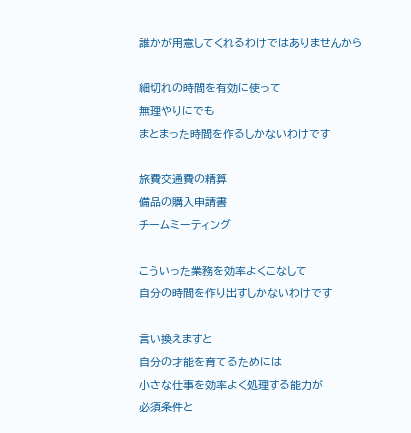誰かが用意してくれるわけではありませんから

細切れの時間を有効に使って
無理やりにでも
まとまった時間を作るしかないわけです

旅費交通費の精算
備品の購入申請書
チームミーティング

こういった業務を効率よくこなして
自分の時間を作り出すしかないわけです

言い換えますと
自分の才能を育てるためには
小さな仕事を効率よく処理する能力が
必須条件と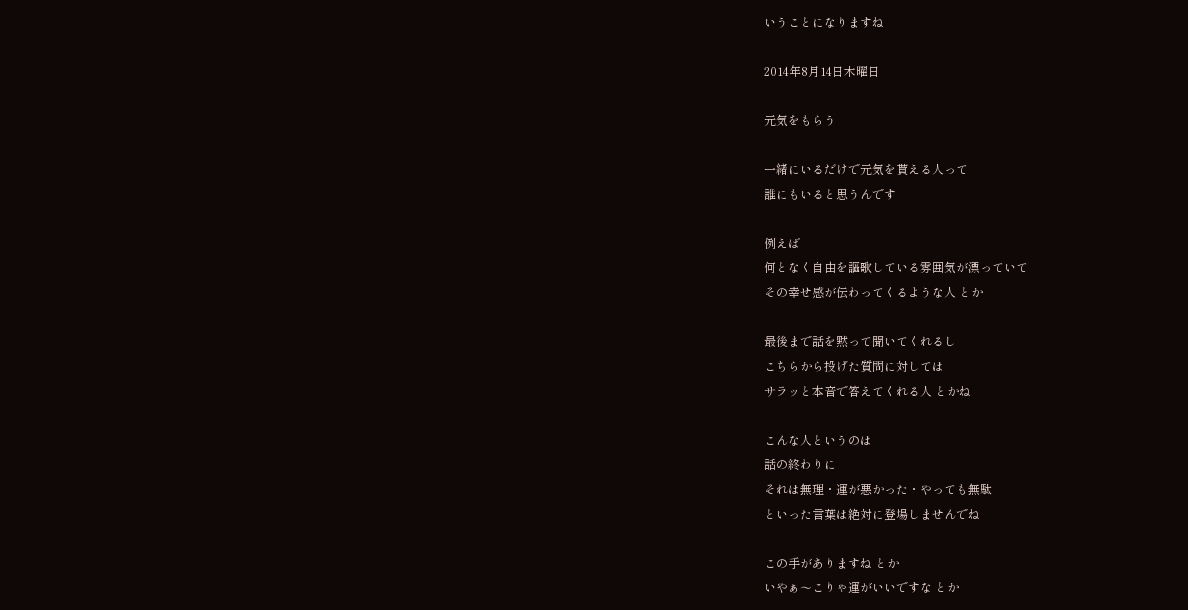いうことになりますね

2014年8月14日木曜日

元気をもらう

一緒にいるだけで元気を貰える人って
誰にもいると思うんです

例えば
何となく自由を謳歌している雰囲気が漂っていて
その幸せ感が伝わってくるような人 とか

最後まで話を黙って聞いてくれるし
こちらから投げた質問に対しては
サラッと本音で答えてくれる人 とかね

こんな人というのは
話の終わりに
それは無理・運が悪かった・やっても無駄
といった言葉は絶対に登場しませんでね

この手がありますね とか
いやぁ〜こりゃ運がいいですな とか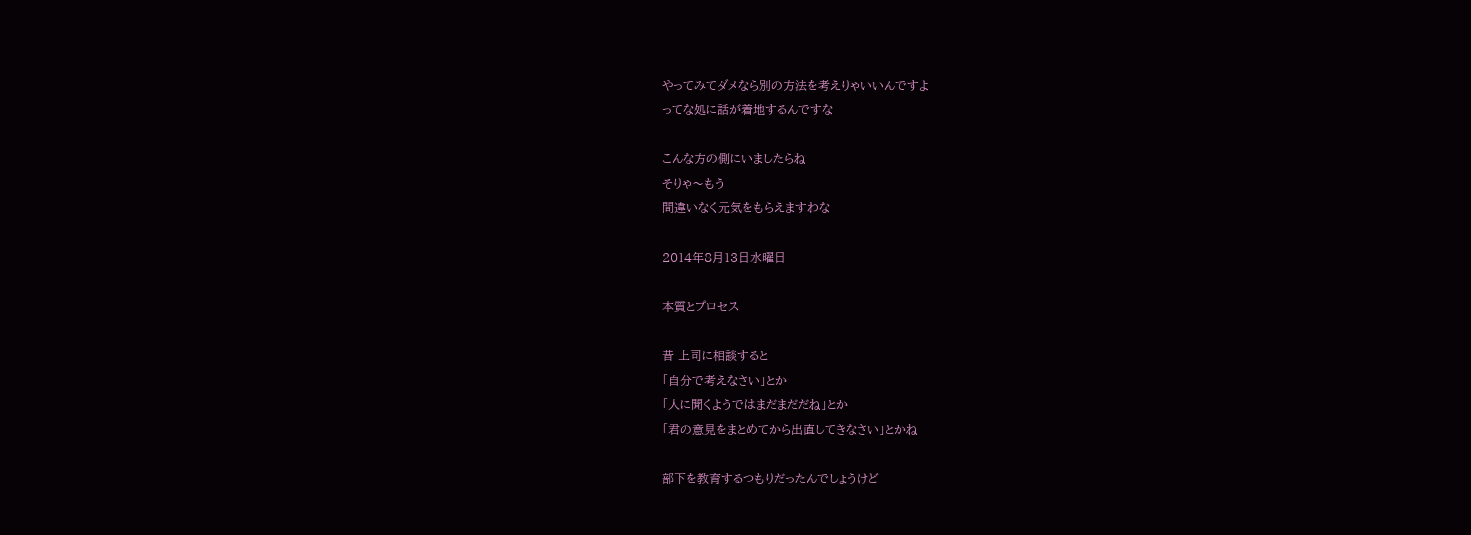やってみてダメなら別の方法を考えりゃいいんですよ
ってな処に話が着地するんですな

こんな方の側にいましたらね
そりゃ〜もう
間違いなく元気をもらえますわな

2014年8月13日水曜日

本質とプロセス

昔 上司に相談すると
「自分で考えなさい」とか
「人に聞くようではまだまだだね」とか
「君の意見をまとめてから出直してきなさい」とかね

部下を教育するつもりだったんでしょうけど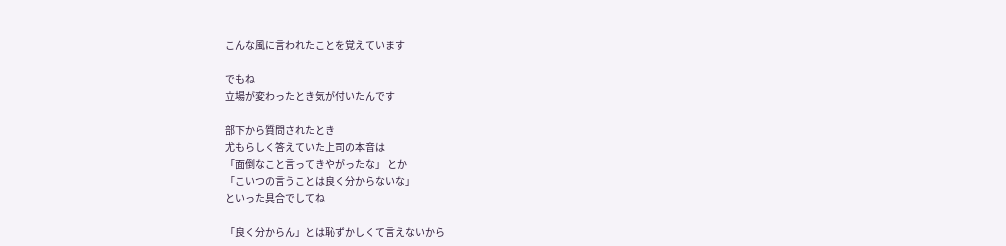こんな風に言われたことを覚えています

でもね
立場が変わったとき気が付いたんです

部下から質問されたとき
尤もらしく答えていた上司の本音は
「面倒なこと言ってきやがったな」 とか
「こいつの言うことは良く分からないな」
といった具合でしてね

「良く分からん」とは恥ずかしくて言えないから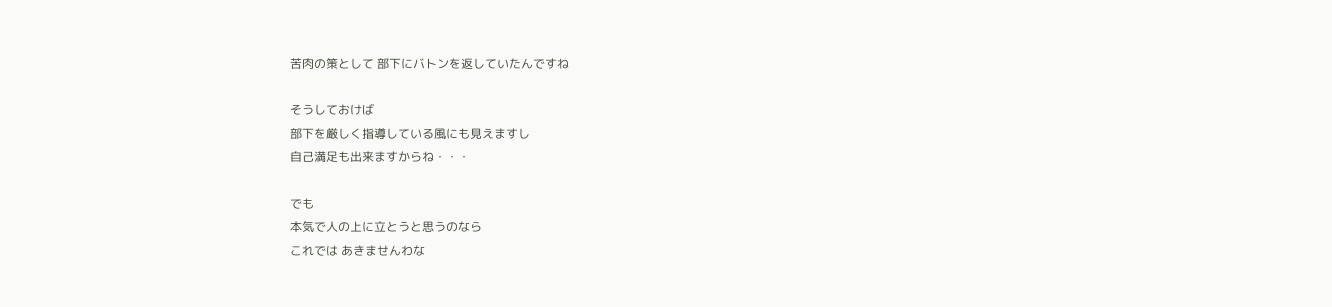苦肉の策として 部下にバトンを返していたんですね

そうしておけば
部下を厳しく指導している風にも見えますし
自己満足も出来ますからね・・・

でも
本気で人の上に立とうと思うのなら
これでは あきませんわな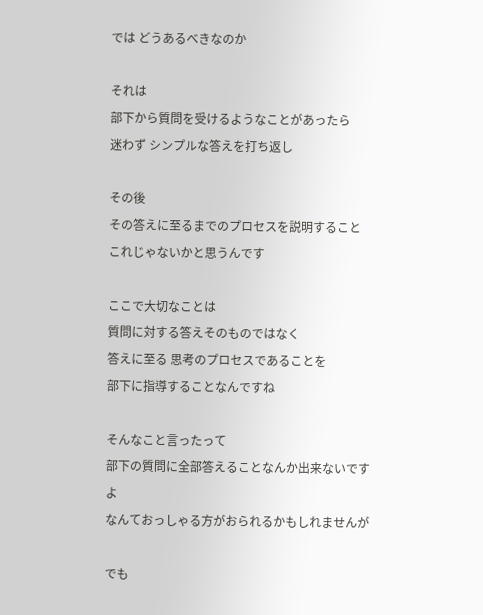では どうあるべきなのか

それは
部下から質問を受けるようなことがあったら
迷わず シンプルな答えを打ち返し

その後
その答えに至るまでのプロセスを説明すること
これじゃないかと思うんです

ここで大切なことは
質問に対する答えそのものではなく
答えに至る 思考のプロセスであることを
部下に指導することなんですね

そんなこと言ったって
部下の質問に全部答えることなんか出来ないですよ
なんておっしゃる方がおられるかもしれませんが

でも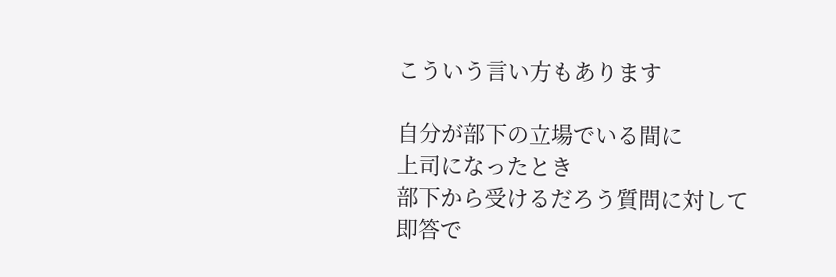こういう言い方もあります

自分が部下の立場でいる間に
上司になったとき
部下から受けるだろう質問に対して
即答で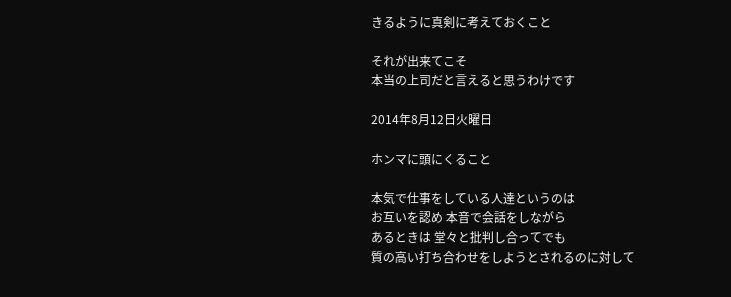きるように真剣に考えておくこと

それが出来てこそ
本当の上司だと言えると思うわけです

2014年8月12日火曜日

ホンマに頭にくること

本気で仕事をしている人達というのは
お互いを認め 本音で会話をしながら
あるときは 堂々と批判し合ってでも
質の高い打ち合わせをしようとされるのに対して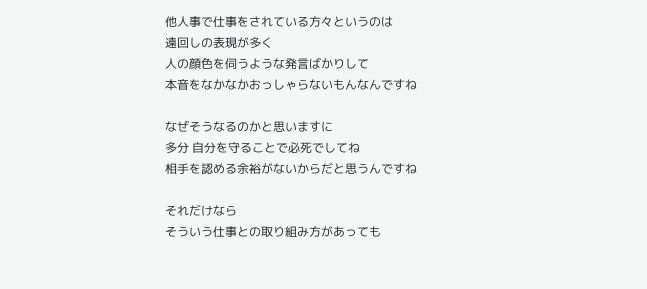他人事で仕事をされている方々というのは
遠回しの表現が多く
人の顔色を伺うような発言ばかりして
本音をなかなかおっしゃらないもんなんですね

なぜそうなるのかと思いますに
多分 自分を守ることで必死でしてね
相手を認める余裕がないからだと思うんですね

それだけなら
そういう仕事との取り組み方があっても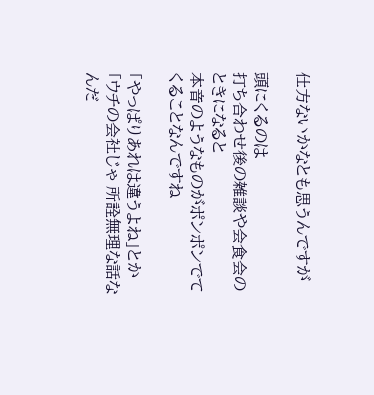仕方ないかなとも思うんですが

頭にくるのは
打ち合わせ後の雑談や会食会のときになると
本音のようなものがポンポンでてくることなんですね

「やっぱりあれは違うよね」とか
「ウチの会社じゃ 所詮無理な話なんだ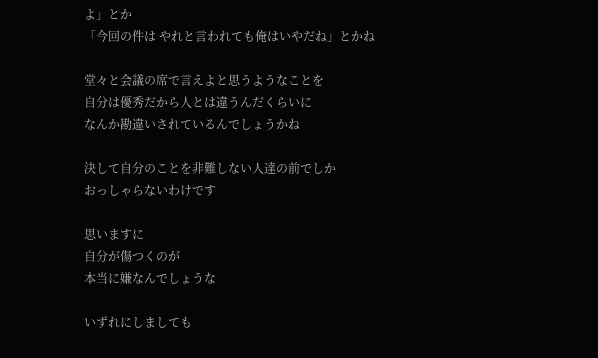よ」とか
「今回の件は やれと言われても俺はいやだね」とかね

堂々と会議の席で言えよと思うようなことを
自分は優秀だから人とは違うんだくらいに
なんか勘違いされているんでしょうかね

決して自分のことを非難しない人達の前でしか
おっしゃらないわけです

思いますに
自分が傷つくのが
本当に嫌なんでしょうな

いずれにしましても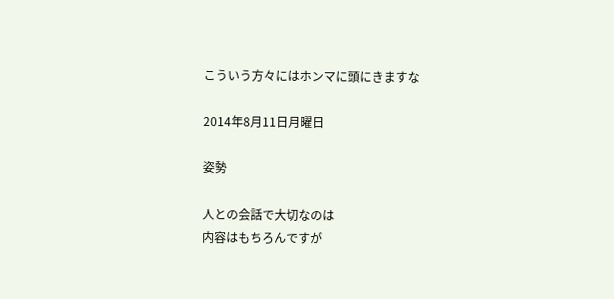こういう方々にはホンマに頭にきますな

2014年8月11日月曜日

姿勢

人との会話で大切なのは
内容はもちろんですが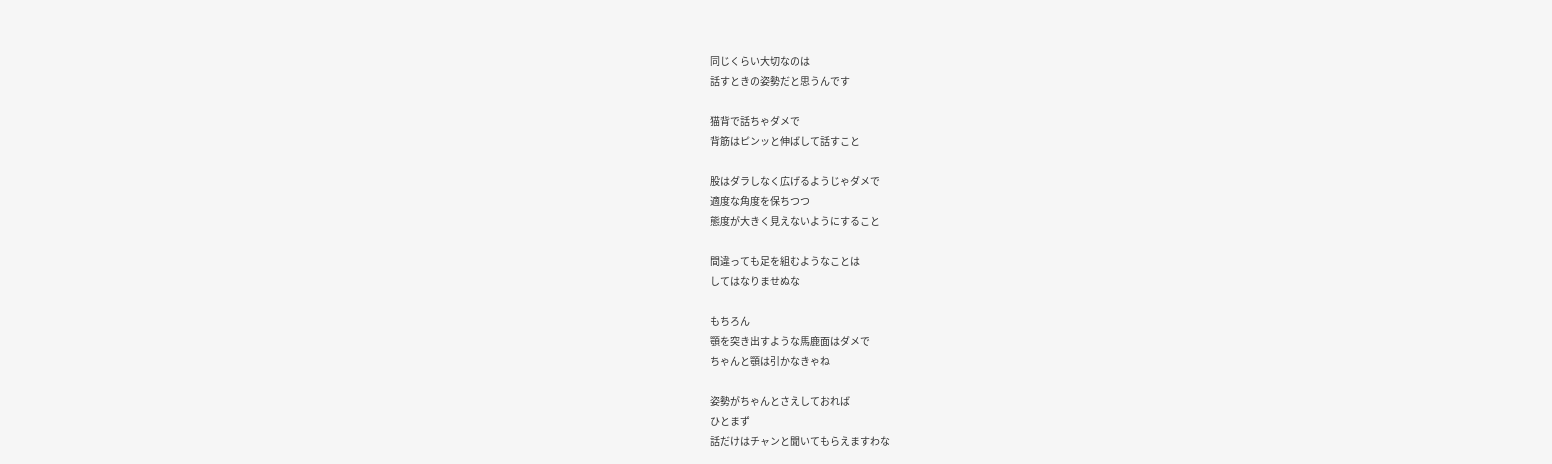同じくらい大切なのは
話すときの姿勢だと思うんです

猫背で話ちゃダメで
背筋はピンッと伸ばして話すこと

股はダラしなく広げるようじゃダメで
適度な角度を保ちつつ
態度が大きく見えないようにすること

間違っても足を組むようなことは
してはなりませぬな

もちろん
顎を突き出すような馬鹿面はダメで
ちゃんと顎は引かなきゃね

姿勢がちゃんとさえしておれば
ひとまず
話だけはチャンと聞いてもらえますわな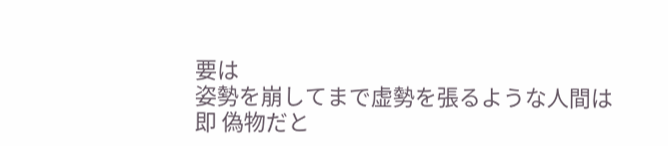要は
姿勢を崩してまで虚勢を張るような人間は
即 偽物だと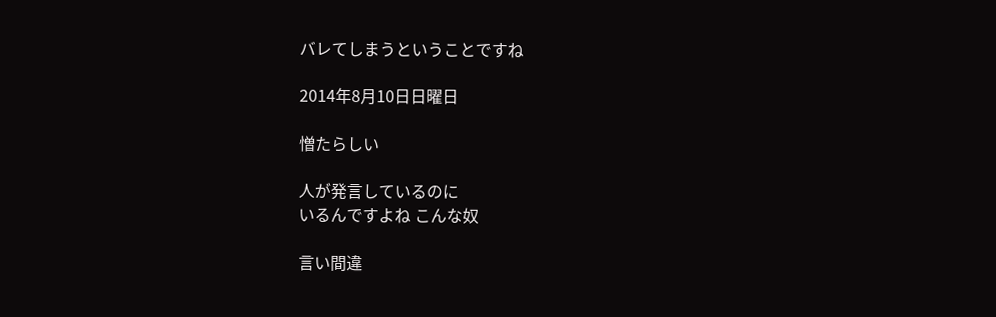バレてしまうということですね

2014年8月10日日曜日

憎たらしい

人が発言しているのに
いるんですよね こんな奴

言い間違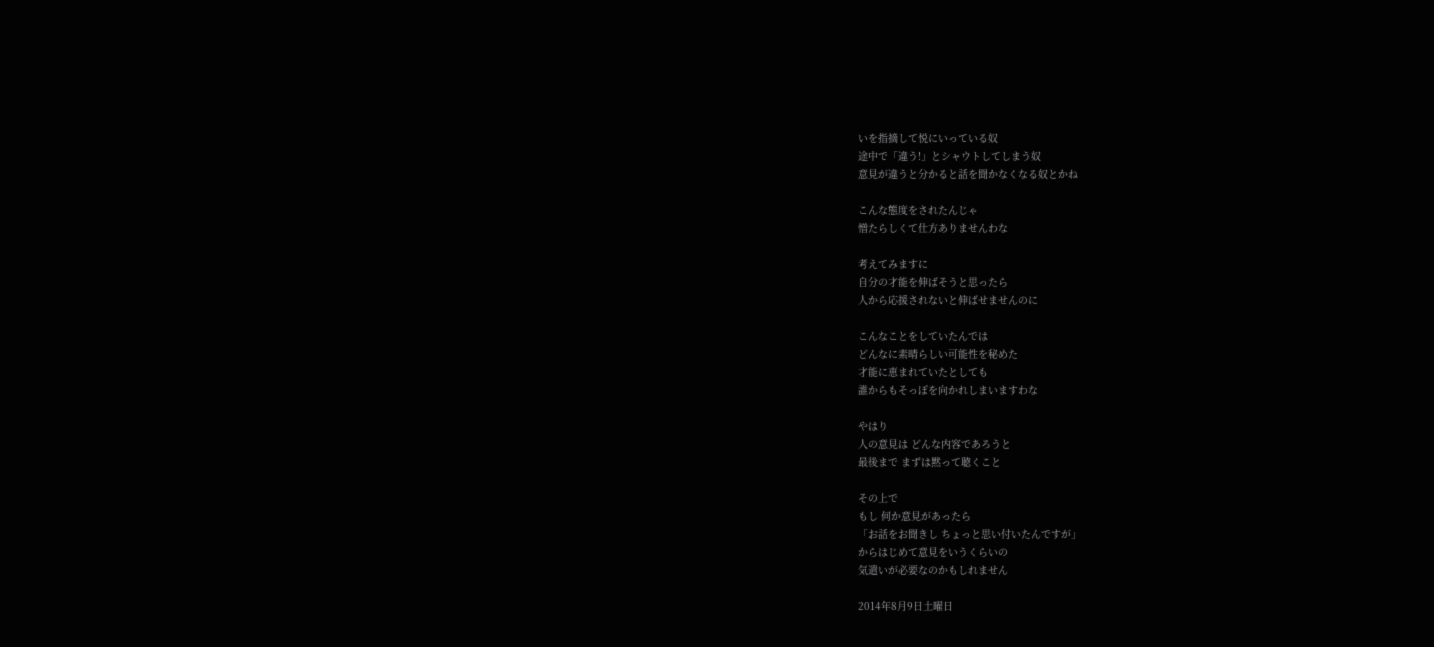いを指摘して悦にいっている奴
途中で「違う!」とシャウトしてしまう奴
意見が違うと分かると話を聞かなくなる奴とかね

こんな態度をされたんじゃ
憎たらしくて仕方ありませんわな

考えてみますに
自分の才能を伸ばそうと思ったら
人から応援されないと伸ばせませんのに

こんなことをしていたんでは
どんなに素晴らしい可能性を秘めた
才能に恵まれていたとしても
誰からもそっぽを向かれしまいますわな

やはり
人の意見は どんな内容であろうと
最後まで まずは黙って聴くこと

その上で
もし 何か意見があったら
「お話をお聞きし ちょっと思い付いたんですが」
からはじめて意見をいうくらいの
気遣いが必要なのかもしれません

2014年8月9日土曜日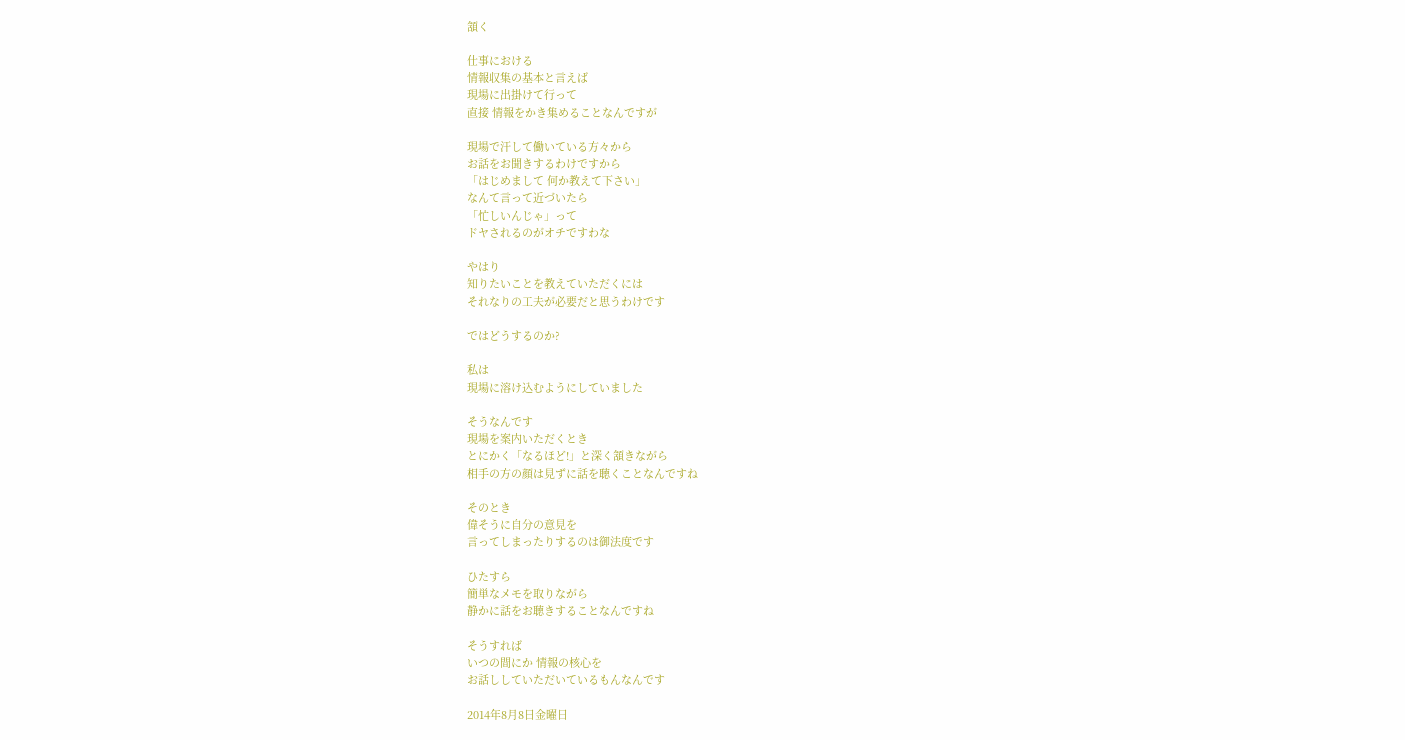頷く

仕事における
情報収集の基本と言えば
現場に出掛けて行って
直接 情報をかき集めることなんですが

現場で汗して働いている方々から
お話をお聞きするわけですから
「はじめまして 何か教えて下さい」
なんて言って近づいたら
「忙しいんじゃ」って
ドヤされるのがオチですわな

やはり
知りたいことを教えていただくには
それなりの工夫が必要だと思うわけです

ではどうするのか?

私は
現場に溶け込むようにしていました

そうなんです
現場を案内いただくとき
とにかく「なるほど!」と深く頷きながら
相手の方の顔は見ずに話を聴くことなんですね

そのとき
偉そうに自分の意見を
言ってしまったりするのは御法度です

ひたすら
簡単なメモを取りながら
静かに話をお聴きすることなんですね

そうすれば
いつの間にか 情報の核心を
お話ししていただいているもんなんです

2014年8月8日金曜日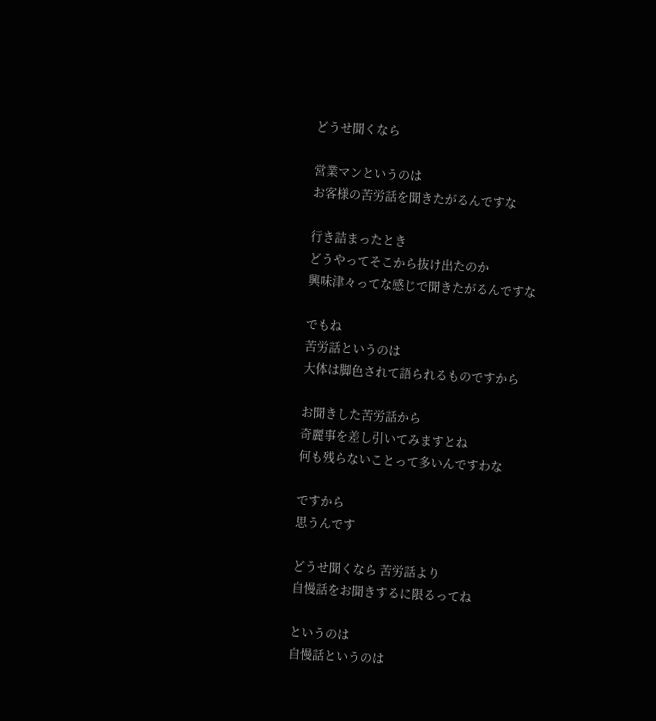どうせ聞くなら

営業マンというのは
お客様の苦労話を聞きたがるんですな

行き詰まったとき
どうやってそこから抜け出たのか
興味津々ってな感じで聞きたがるんですな

でもね
苦労話というのは
大体は脚色されて語られるものですから

お聞きした苦労話から
奇麗事を差し引いてみますとね
何も残らないことって多いんですわな

ですから
思うんです

どうせ聞くなら 苦労話より
自慢話をお聞きするに限るってね

というのは
自慢話というのは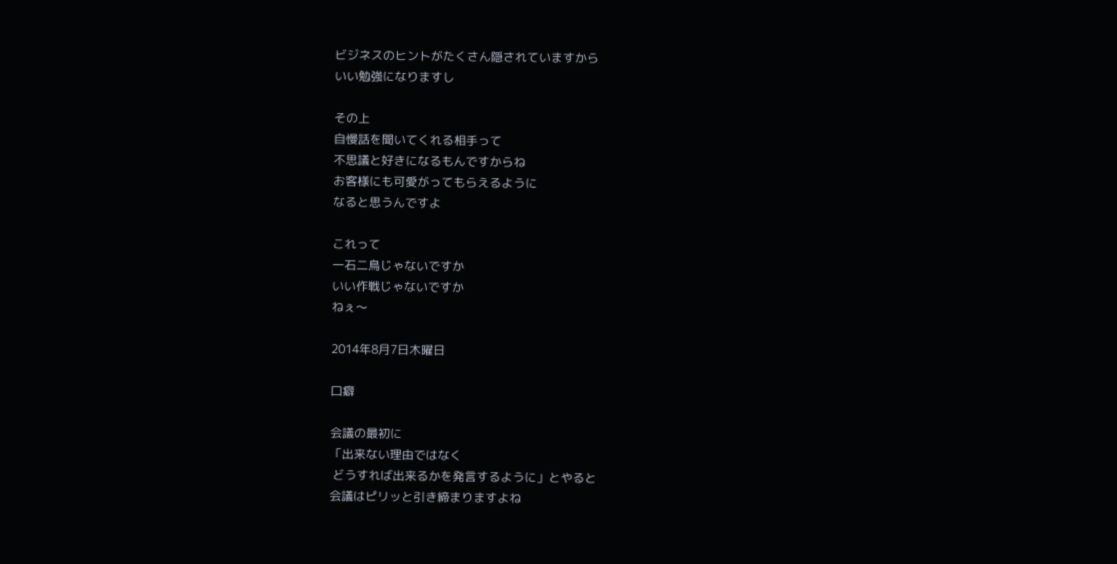ビジネスのヒントがたくさん隠されていますから
いい勉強になりますし

その上
自慢話を聞いてくれる相手って
不思議と好きになるもんですからね
お客様にも可愛がってもらえるように
なると思うんですよ

これって
一石二鳥じゃないですか
いい作戦じゃないですか
ねぇ〜

2014年8月7日木曜日

口癖

会議の最初に
「出来ない理由ではなく
 どうすれば出来るかを発言するように」とやると
会議はピリッと引き締まりますよね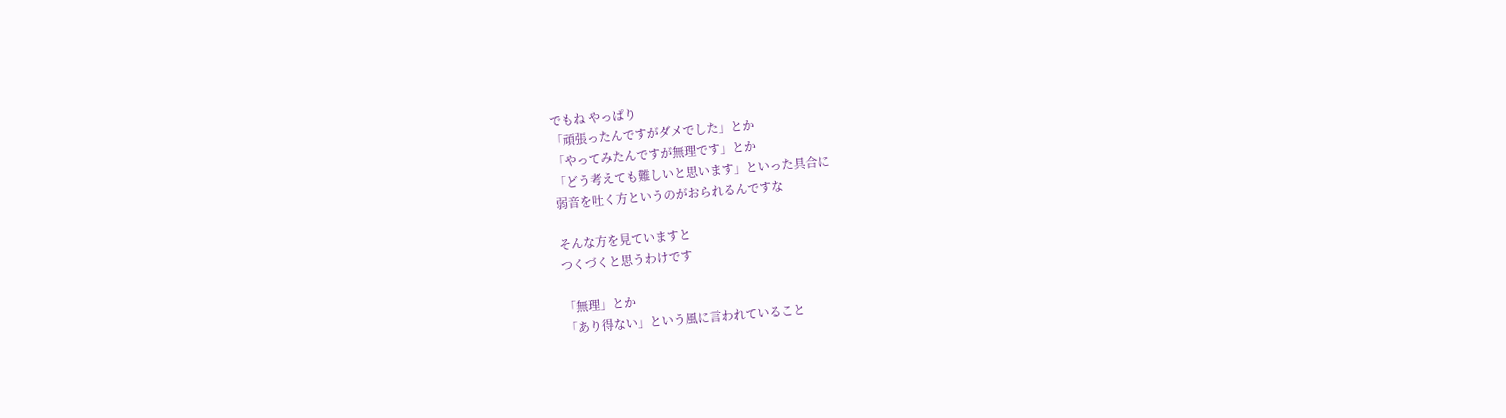でもね やっぱり
「頑張ったんですがダメでした」とか
「やってみたんですが無理です」とか
「どう考えても難しいと思います」といった具合に
弱音を吐く方というのがおられるんですな

そんな方を見ていますと
つくづくと思うわけです

「無理」とか
「あり得ない」という風に言われていること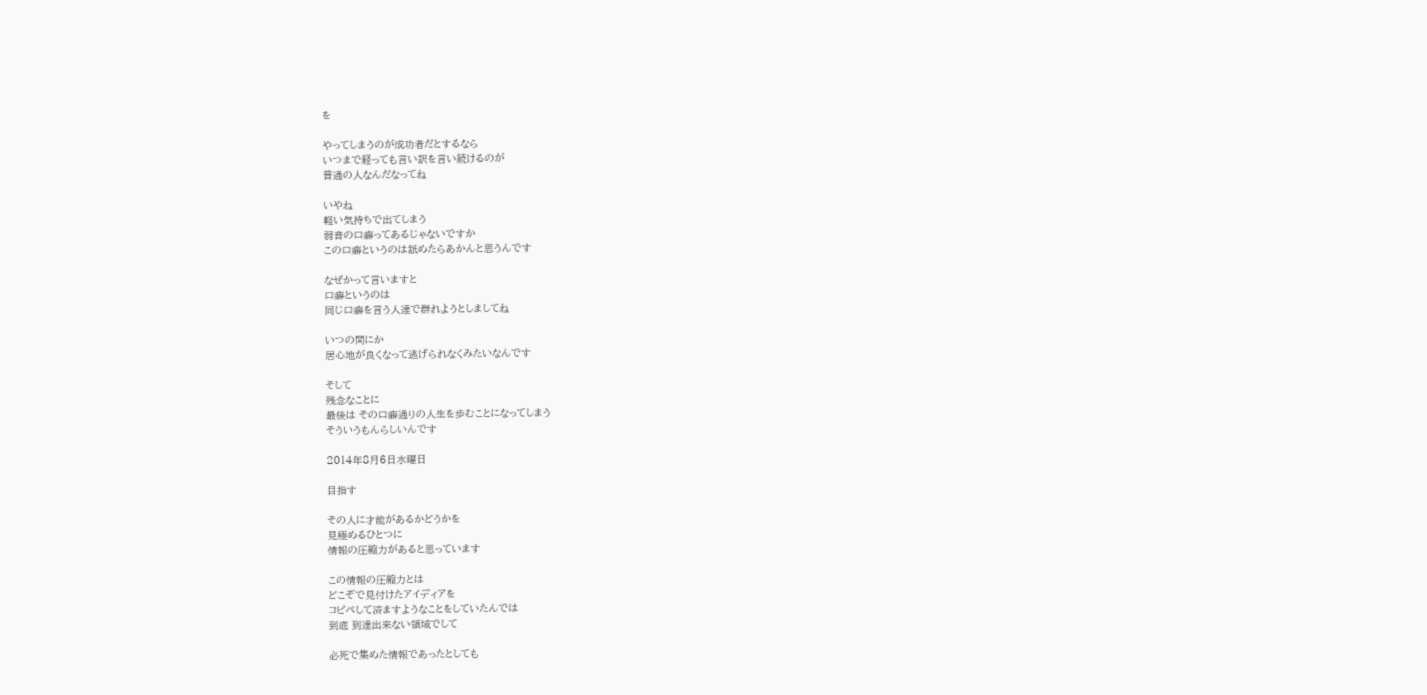を

やってしまうのが成功者だとするなら
いつまで経っても言い訳を言い続けるのが
普通の人なんだなってね

いやね
軽い気持ちで出てしまう
弱音の口癖ってあるじゃないですか
この口癖というのは舐めたらあかんと思うんです

なぜかって言いますと
口癖というのは
同じ口癖を言う人達で群れようとしましてね

いつの間にか
居心地が良くなって逃げられなくみたいなんです

そして
残念なことに
最後は その口癖通りの人生を歩むことになってしまう
そういうもんらしいんです

2014年8月6日水曜日

目指す

その人に才能があるかどうかを
見極めるひとつに
情報の圧縮力があると思っています

この情報の圧縮力とは
どこぞで見付けたアイディアを
コピペして済ますようなことをしていたんでは
到底 到達出来ない領域でして

必死で集めた情報であったとしても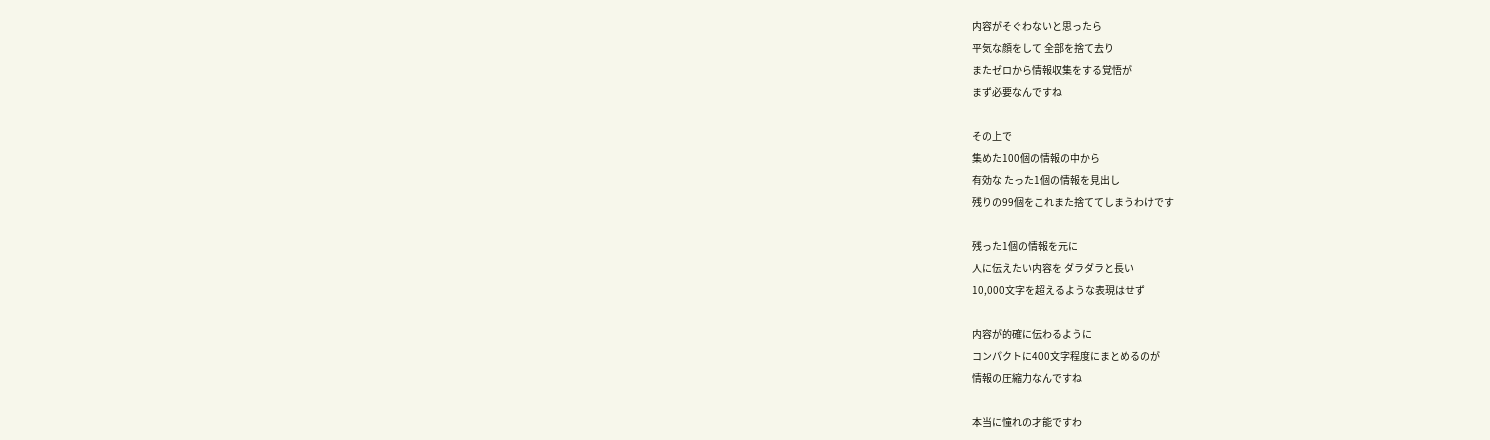内容がそぐわないと思ったら
平気な顔をして 全部を捨て去り
またゼロから情報収集をする覚悟が
まず必要なんですね

その上で
集めた100個の情報の中から
有効な たった1個の情報を見出し
残りの99個をこれまた捨ててしまうわけです

残った1個の情報を元に
人に伝えたい内容を ダラダラと長い
10,000文字を超えるような表現はせず

内容が的確に伝わるように
コンパクトに400文字程度にまとめるのが
情報の圧縮力なんですね

本当に憧れの才能ですわ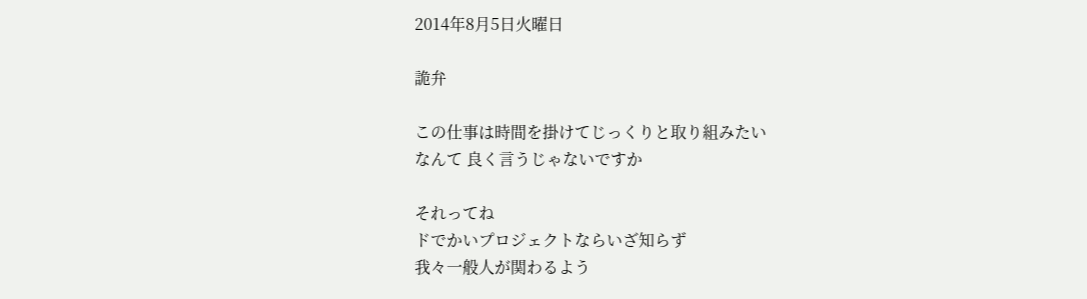2014年8月5日火曜日

詭弁

この仕事は時間を掛けてじっくりと取り組みたい
なんて 良く言うじゃないですか

それってね
ドでかいプロジェクトならいざ知らず
我々一般人が関わるよう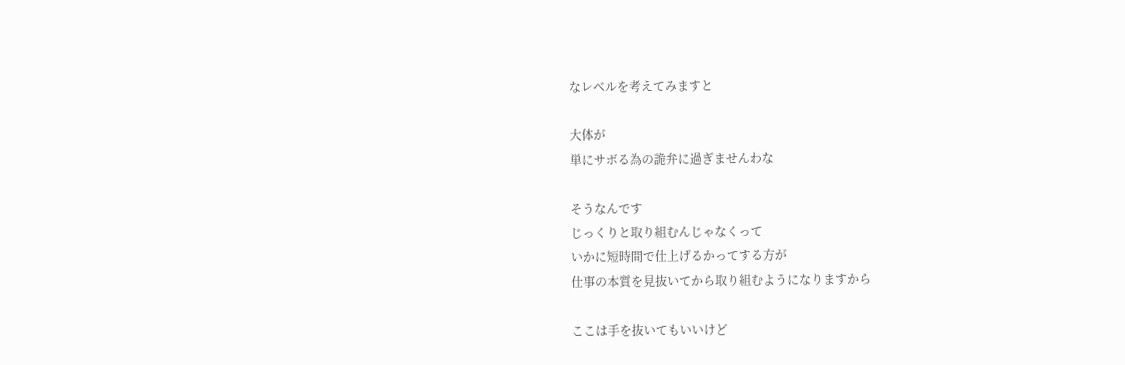なレベルを考えてみますと

大体が
単にサボる為の詭弁に過ぎませんわな

そうなんです
じっくりと取り組むんじゃなくって
いかに短時間で仕上げるかってする方が
仕事の本質を見抜いてから取り組むようになりますから

ここは手を抜いてもいいけど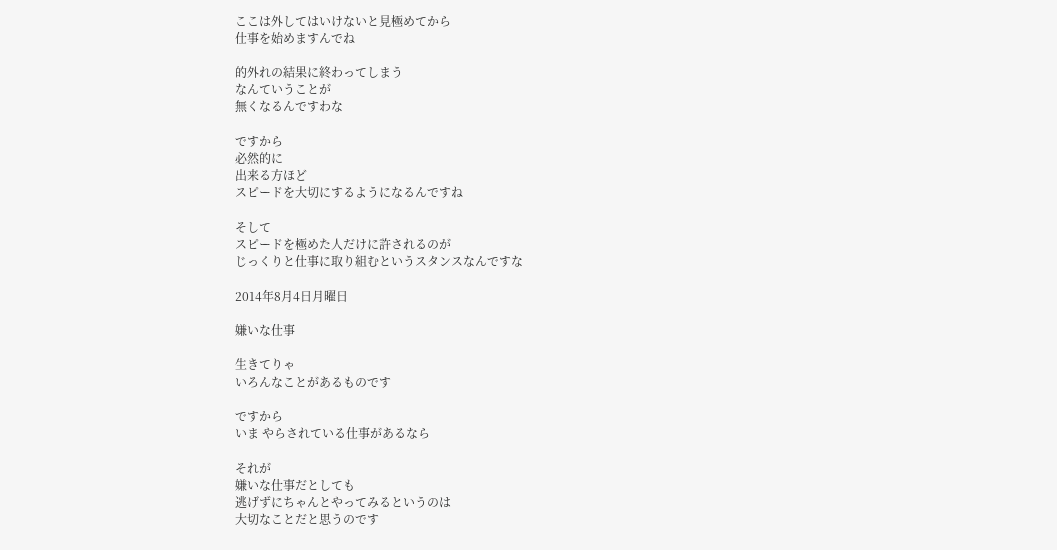ここは外してはいけないと見極めてから
仕事を始めますんでね

的外れの結果に終わってしまう
なんていうことが
無くなるんですわな

ですから
必然的に
出来る方ほど
スピードを大切にするようになるんですね

そして
スピードを極めた人だけに許されるのが
じっくりと仕事に取り組むというスタンスなんですな

2014年8月4日月曜日

嫌いな仕事

生きてりゃ
いろんなことがあるものです

ですから
いま やらされている仕事があるなら

それが
嫌いな仕事だとしても
逃げずにちゃんとやってみるというのは
大切なことだと思うのです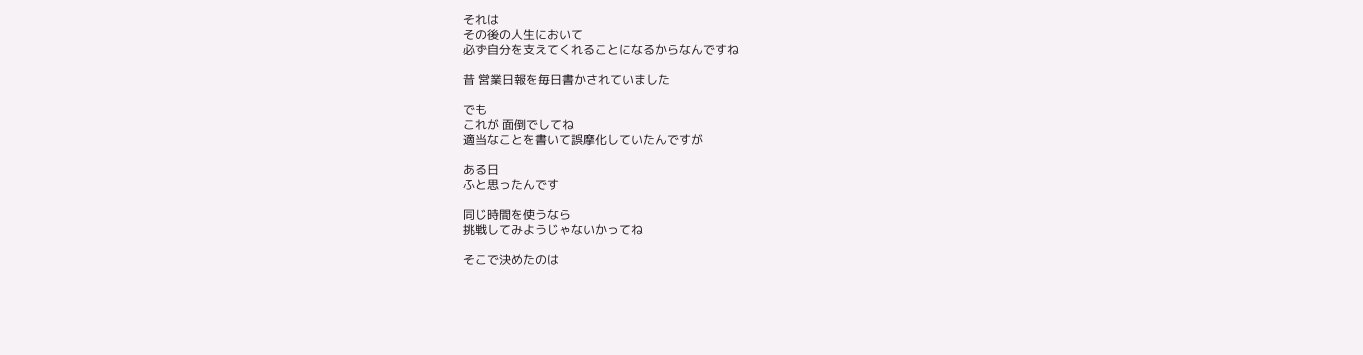それは
その後の人生において
必ず自分を支えてくれることになるからなんですね

昔 営業日報を毎日書かされていました

でも
これが 面倒でしてね
適当なことを書いて誤摩化していたんですが

ある日
ふと思ったんです

同じ時間を使うなら
挑戦してみようじゃないかってね

そこで決めたのは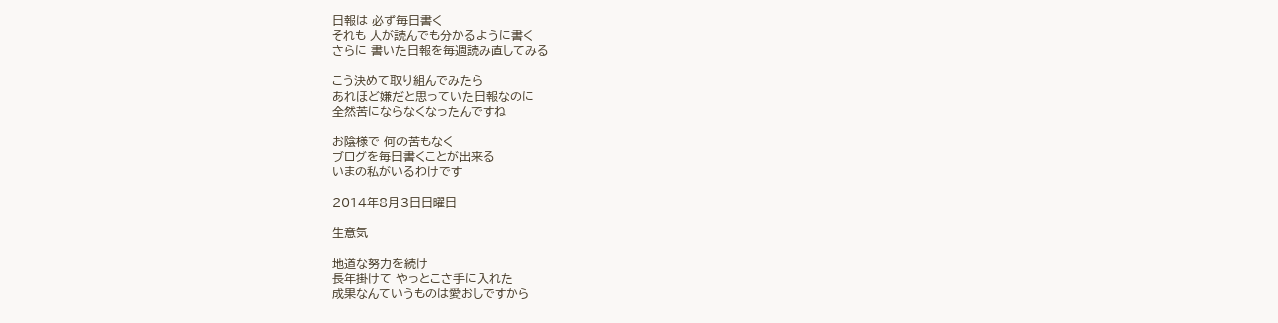日報は 必ず毎日書く
それも 人が読んでも分かるように書く
さらに 書いた日報を毎週読み直してみる

こう決めて取り組んでみたら
あれほど嫌だと思っていた日報なのに
全然苦にならなくなったんですね

お陰様で 何の苦もなく
ブログを毎日書くことが出来る
いまの私がいるわけです

2014年8月3日日曜日

生意気

地道な努力を続け
長年掛けて やっとこさ手に入れた
成果なんていうものは愛おしですから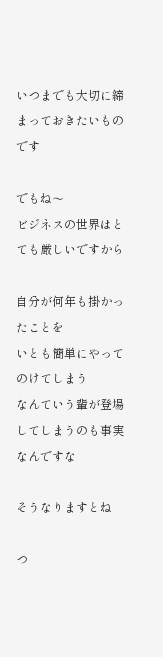いつまでも大切に締まっておきたいものです

でもね〜
ビジネスの世界はとても厳しいですから

自分が何年も掛かったことを
いとも簡単にやってのけてしまう
なんていう輩が登場してしまうのも事実なんですな

そうなりますとね

つ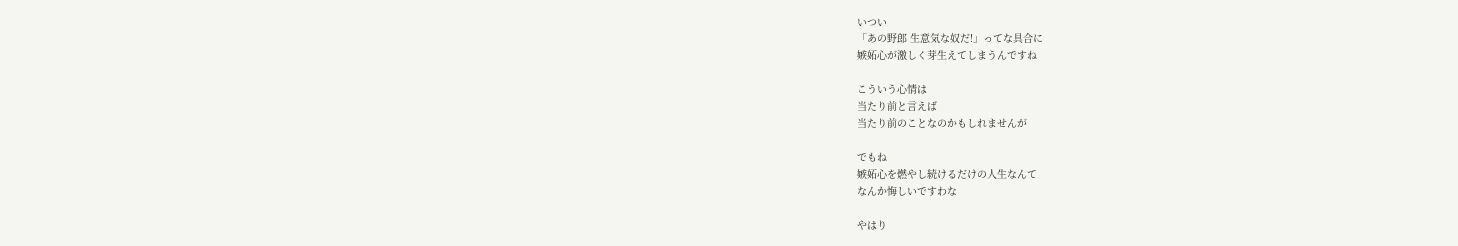いつい
「あの野郎 生意気な奴だ!」ってな具合に
嫉妬心が激しく芽生えてしまうんですね

こういう心情は
当たり前と言えば
当たり前のことなのかもしれませんが

でもね
嫉妬心を燃やし続けるだけの人生なんて
なんか悔しいですわな

やはり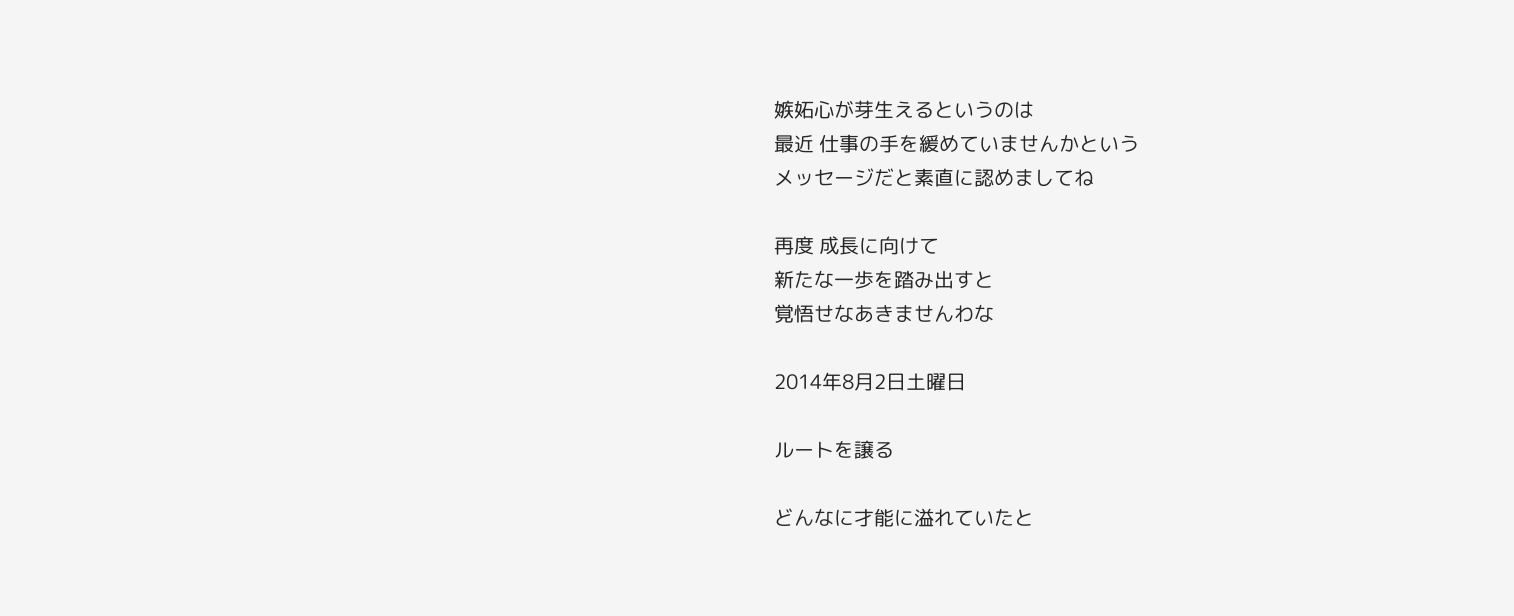嫉妬心が芽生えるというのは
最近 仕事の手を緩めていませんかという
メッセージだと素直に認めましてね

再度 成長に向けて
新たな一歩を踏み出すと
覚悟せなあきませんわな

2014年8月2日土曜日

ルートを譲る

どんなに才能に溢れていたと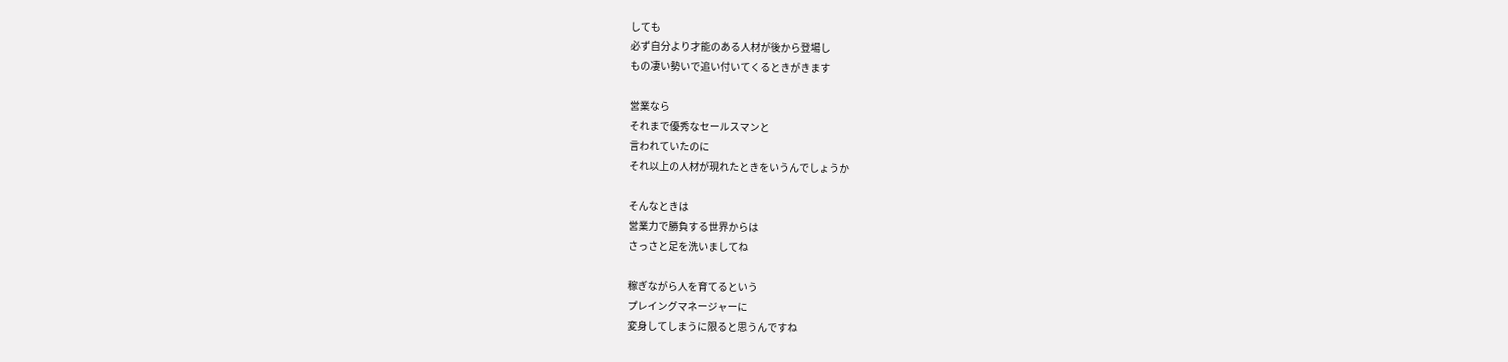しても
必ず自分より才能のある人材が後から登場し
もの凄い勢いで追い付いてくるときがきます

営業なら
それまで優秀なセールスマンと
言われていたのに
それ以上の人材が現れたときをいうんでしょうか

そんなときは
営業力で勝負する世界からは
さっさと足を洗いましてね

稼ぎながら人を育てるという
プレイングマネージャーに
変身してしまうに限ると思うんですね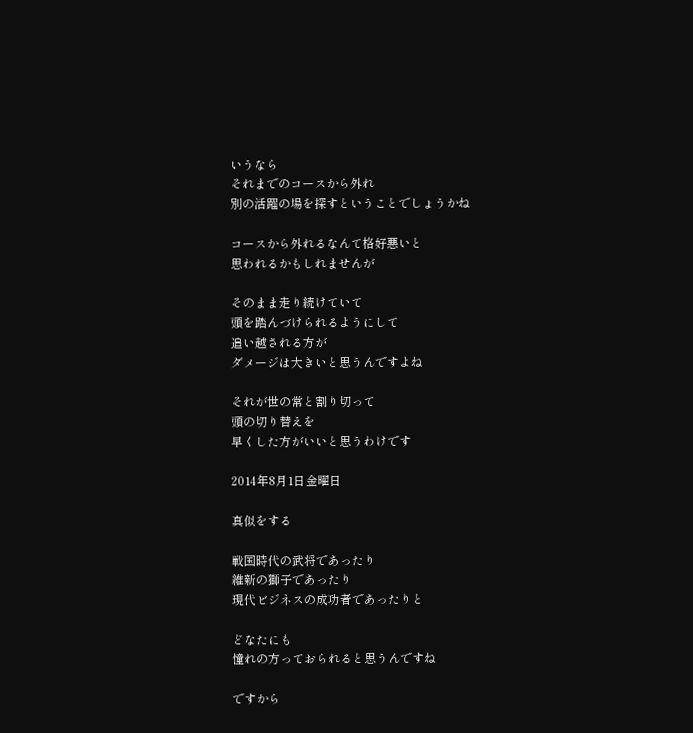いうなら
それまでのコースから外れ
別の活躍の場を探すということでしょうかね

コースから外れるなんて格好悪いと
思われるかもしれませんが

そのまま走り続けていて
頭を踏んづけられるようにして
追い越される方が
ダメージは大きいと思うんですよね

それが世の常と割り切って
頭の切り替えを
早くした方がいいと思うわけです

2014年8月1日金曜日

真似をする

戦国時代の武将であったり
維新の獅子であったり
現代ビジネスの成功者であったりと

どなたにも
憧れの方っておられると思うんですね

ですから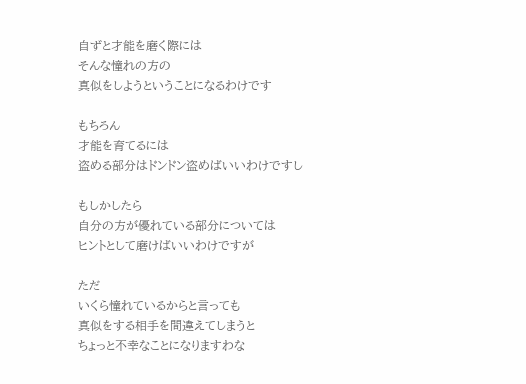自ずと才能を磨く際には
そんな憧れの方の
真似をしようということになるわけです

もちろん
才能を育てるには
盗める部分はドンドン盗めばいいわけですし

もしかしたら
自分の方が優れている部分については
ヒントとして磨けばいいわけですが

ただ
いくら憧れているからと言っても
真似をする相手を間違えてしまうと
ちょっと不幸なことになりますわな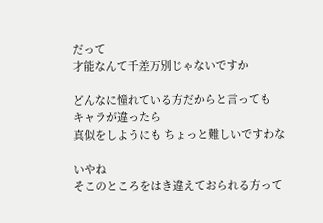だって
才能なんて千差万別じゃないですか

どんなに憧れている方だからと言っても
キャラが違ったら
真似をしようにも ちょっと難しいですわな

いやね
そこのところをはき違えておられる方って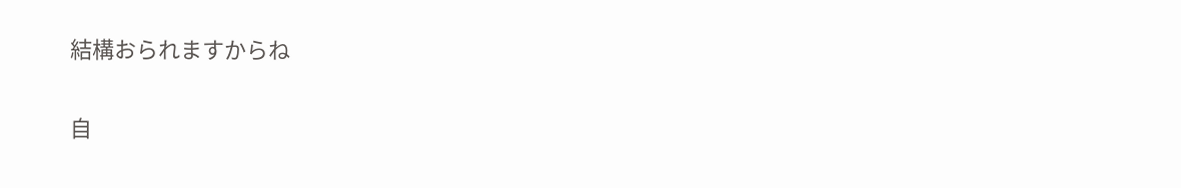結構おられますからね

自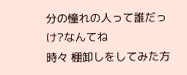分の憧れの人って誰だっけ?なんてね
時々 棚卸しをしてみた方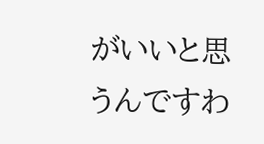がいいと思うんですわ